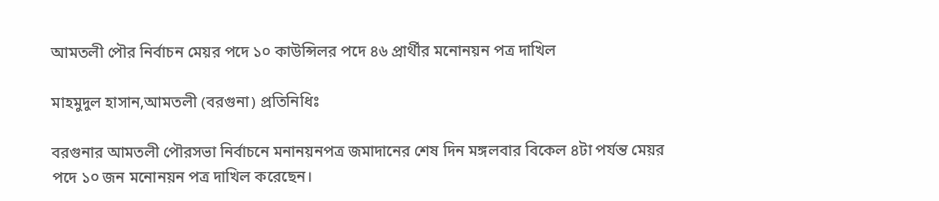আমতলী পৌর নির্বাচন মেয়র পদে ১০ কাউন্সিলর পদে ৪৬ প্রার্থীর মনোনয়ন পত্র দাখিল

মাহমুদুল হাসান,আমতলী (বরগুনা) প্রতিনিধিঃ

বরগুনার আমতলী পৌরসভা নির্বাচনে মনানয়নপত্র জমাদানের শেষ দিন মঙ্গলবার বিকেল ৪টা পর্যন্ত মেয়র পদে ১০ জন মনোনয়ন পত্র দাখিল করেছেন।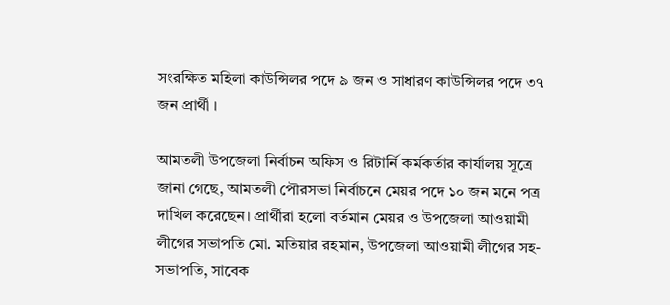সংরক্ষিত মহিলা কাউন্সিলর পদে ৯ জন ও সাধারণ কাউন্সিলর পদে ৩৭ জন প্রার্থী ।

আমতলী উপজেলা নির্বাচন অফিস ও রিটার্নি কর্মকর্তার কার্যালয় সূত্রে জানা গেছে, আমতলী পৌরসভা নির্বাচনে মেয়র পদে ১০ জন মনে পত্র দাখিল করেছেন। প্রার্থীরা হলো বর্তমান মেয়র ও উপজেলা আওয়ামী লীগের সভাপতি মো. মতিয়ার রহমান, উপজেলা আওয়ামী লীগের সহ-সভাপতি, সাবেক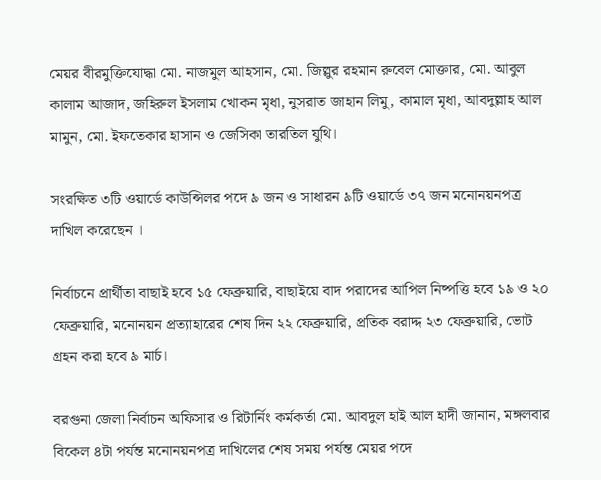মেয়র বীরমুক্তিযোদ্ধা মো. নাজমুল আহসান, মো. জিল্লুর রহমান রুবেল মোক্তার, মো. আবুল কালাম আজাদ, জহিরুল ইসলাম খোকন মৃধা, নুসরাত জাহান লিমু, কামাল মৃধা, আবদুল্লাহ আল মামুন, মো. ইফতেকার হাসান ও জেসিকা তারতিল যুথি।

সংরক্ষিত ৩টি ওয়ার্ডে কাউন্সিলর পদে ৯ জন ও সাধারন ৯টি ওয়ার্ডে ৩৭ জন মনোনয়নপত্র দাখিল করেছেন ।

নির্বাচনে প্রার্থীতা বাছাই হবে ১৫ ফেব্রুয়ারি, বাছাইয়ে বাদ পরাদের আপিল নিষ্পত্তি হবে ১৯ ও ২০ ফেব্রুয়ারি, মনোনয়ন প্রত্যাহারের শেষ দিন ২২ ফেব্রুয়ারি, প্রতিক বরাদ্দ ২৩ ফেব্রুয়ারি, ভোট গ্রহন করা হবে ৯ মার্চ।

বরগুনা জেলা নির্বাচন অফিসার ও রিটার্নিং কর্মকর্তা মো. আবদুল হাই আল হাদী জানান, মঙ্গলবার বিকেল ৪টা পর্যন্ত মনোনয়নপত্র দাখিলের শেষ সময় পর্যন্ত মেয়র পদে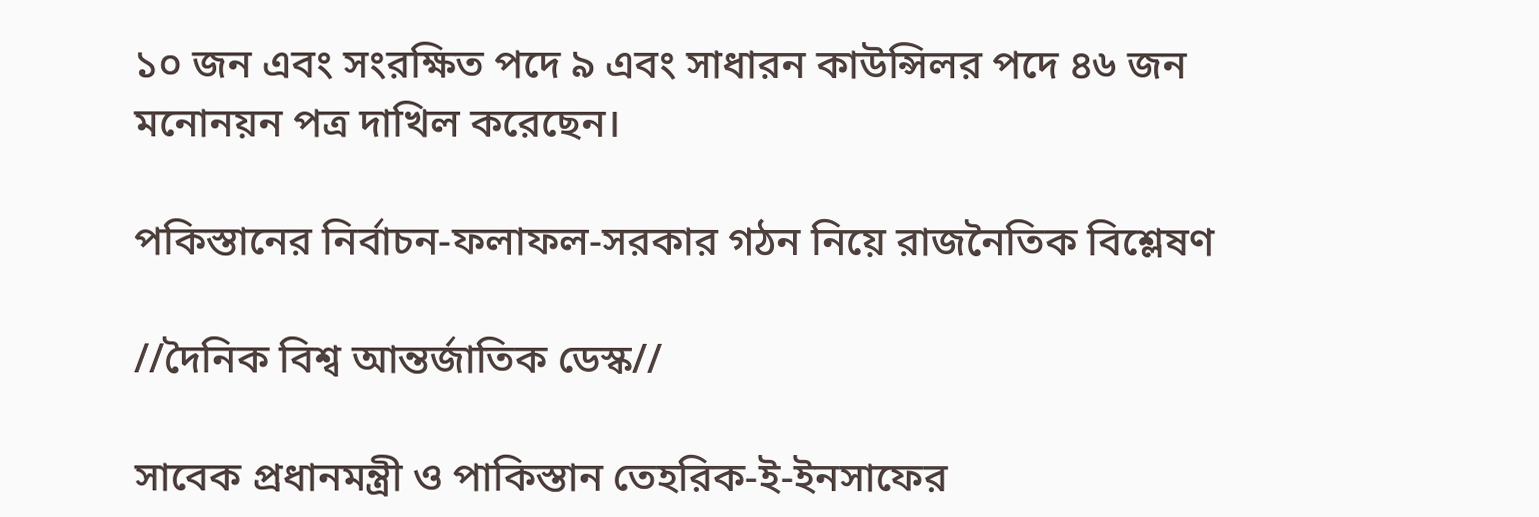১০ জন এবং সংরক্ষিত পদে ৯ এবং সাধারন কাউন্সিলর পদে ৪৬ জন মনোনয়ন পত্র দাখিল করেছেন।

পকিস্তানের নির্বাচন-ফলাফল-সরকার গঠন নিয়ে রাজনৈতিক বিশ্লেষণ

//দৈনিক বিশ্ব আন্তর্জাতিক ডেস্ক//

সাবেক প্রধানমন্ত্রী ও পাকিস্তান তেহরিক-ই-ইনসাফের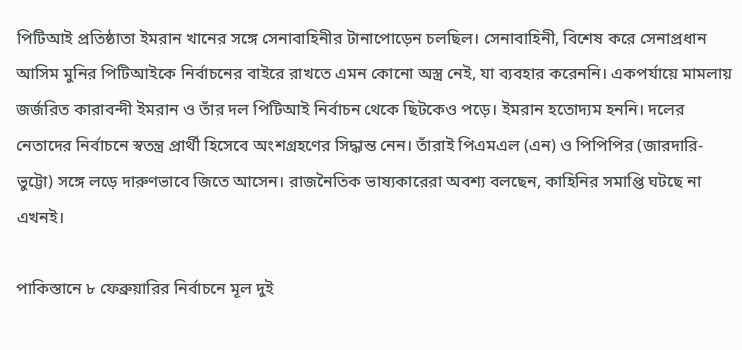পিটিআই প্রতিষ্ঠাতা ইমরান খানের সঙ্গে সেনাবাহিনীর টানাপোড়েন চলছিল। সেনাবাহিনী, বিশেষ করে সেনাপ্রধান আসিম মুনির পিটিআইকে নির্বাচনের বাইরে রাখতে এমন কোনো অস্ত্র নেই, যা ব্যবহার করেননি। একপর্যায়ে মামলায় জর্জরিত কারাবন্দী ইমরান ও তাঁর দল পিটিআই নির্বাচন থেকে ছিটকেও পড়ে। ইমরান হতোদ্যম হননি। দলের নেতাদের নির্বাচনে স্বতন্ত্র প্রার্থী হিসেবে অংশগ্রহণের সিদ্ধান্ত নেন। তাঁরাই পিএমএল (এন) ও পিপিপির (জারদারি-ভুট্টো) সঙ্গে লড়ে দারুণভাবে জিতে আসেন। রাজনৈতিক ভাষ্যকারেরা অবশ্য বলছেন, কাহিনির সমাপ্তি ঘটছে না এখনই।

পাকিস্তানে ৮ ফেব্রুয়ারির নির্বাচনে মূল দুই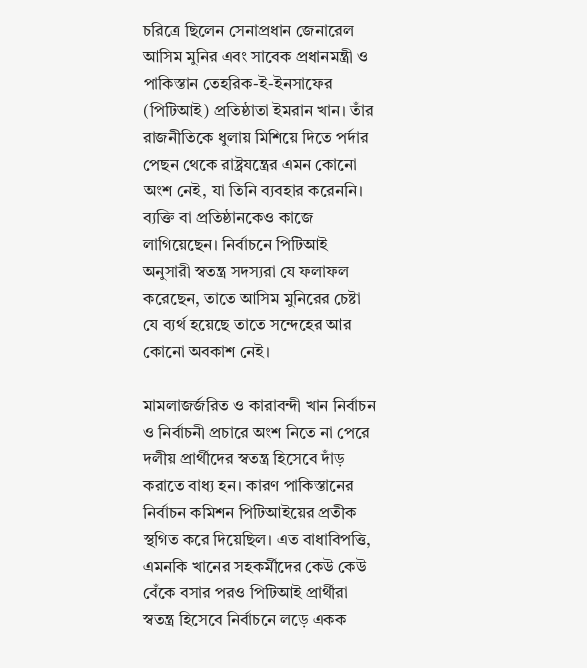চরিত্রে ছিলেন সেনাপ্রধান জেনারেল আসিম মুনির এবং সাবেক প্রধানমন্ত্রী ও পাকিস্তান তেহরিক-ই-ইনসাফের (পিটিআই) প্রতিষ্ঠাতা ইমরান খান। তাঁর রাজনীতিকে ধুলায় মিশিয়ে দিতে পর্দার পেছন থেকে রাষ্ট্রযন্ত্রের এমন কোনো অংশ নেই, যা তিনি ব্যবহার করেননি। ব্যক্তি বা প্রতিষ্ঠানকেও কাজে লাগিয়েছেন। নির্বাচনে পিটিআই অনুসারী স্বতন্ত্র সদস্যরা যে ফলাফল করেছেন, তাতে আসিম মুনিরের চেষ্টা যে ব্যর্থ হয়েছে তাতে সন্দেহের আর কোনো অবকাশ নেই।

মামলাজর্জরিত ও কারাবন্দী খান নির্বাচন ও নির্বাচনী প্রচারে অংশ নিতে না পেরে দলীয় প্রার্থীদের স্বতন্ত্র হিসেবে দাঁড় করাতে বাধ্য হন। কারণ পাকিস্তানের নির্বাচন কমিশন পিটিআইয়ের প্রতীক স্থগিত করে দিয়েছিল। এত বাধাবিপত্তি, এমনকি খানের সহকর্মীদের কেউ কেউ বেঁকে বসার পরও পিটিআই প্রার্থীরা স্বতন্ত্র হিসেবে নির্বাচনে লড়ে একক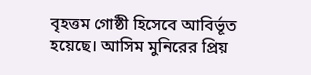বৃহত্তম গোষ্ঠী হিসেবে আবির্ভূত হয়েছে। আসিম মুনিরের প্রিয়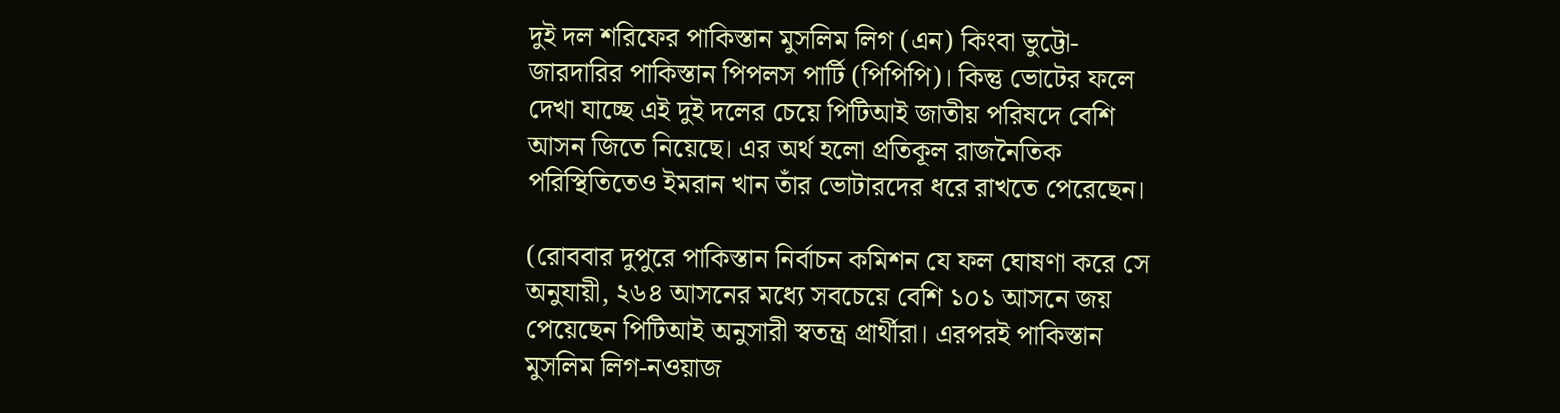দুই দল শরিফের পাকিস্তান মুসলিম লিগ (এন) কিংবা ভুট্টো-জারদারির পাকিস্তান পিপলস পার্টি (পিপিপি)। কিন্তু ভোটের ফলে দেখা যাচ্ছে এই দুই দলের চেয়ে পিটিআই জাতীয় পরিষদে বেশি আসন জিতে নিয়েছে। এর অর্থ হলো প্রতিকূল রাজনৈতিক পরিস্থিতিতেও ইমরান খান তাঁর ভোটারদের ধরে রাখতে পেরেছেন।

(রোববার দুপুরে পাকিস্তান নির্বাচন কমিশন যে ফল ঘোষণা করে সে অনুযায়ী, ২৬৪ আসনের মধ্যে সবচেয়ে বেশি ১০১ আসনে জয় পেয়েছেন পিটিআই অনুসারী স্বতন্ত্র প্রার্থীরা। এরপরই পাকিস্তান মুসলিম লিগ-নওয়াজ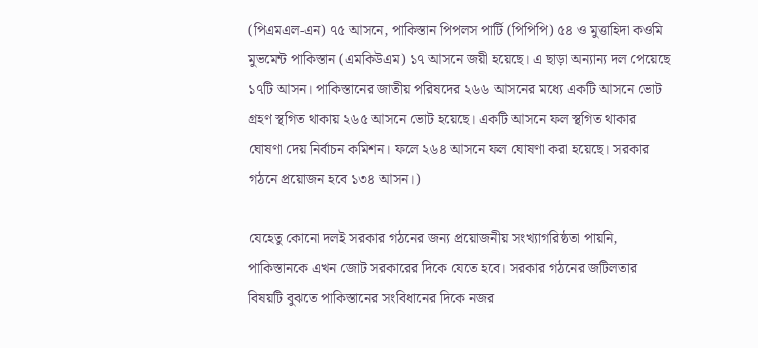(পিএমএল-এন) ৭৫ আসনে, পাকিস্তান পিপলস পার্টি (পিপিপি) ৫৪ ও মুত্তাহিদা কওমি মুভমেন্ট পাকিস্তান (এমকিউএম) ১৭ আসনে জয়ী হয়েছে। এ ছাড়া অন্যান্য দল পেয়েছে ১৭টি আসন। পাকিস্তানের জাতীয় পরিষদের ২৬৬ আসনের মধ্যে একটি আসনে ভোট গ্রহণ স্থগিত থাকায় ২৬৫ আসনে ভোট হয়েছে। একটি আসনে ফল স্থগিত থাকার ঘোষণা দেয় নির্বাচন কমিশন। ফলে ২৬৪ আসনে ফল ঘোষণা করা হয়েছে। সরকার গঠনে প্রয়োজন হবে ১৩৪ আসন।)

যেহেতু কোনো দলই সরকার গঠনের জন্য প্রয়োজনীয় সংখ্যাগরিষ্ঠতা পায়নি, পাকিস্তানকে এখন জোট সরকারের দিকে যেতে হবে। সরকার গঠনের জটিলতার বিষয়টি বুঝতে পাকিস্তানের সংবিধানের দিকে নজর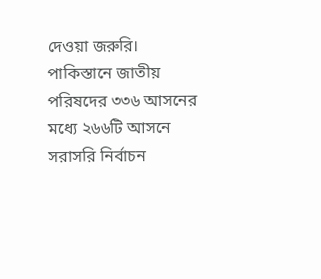দেওয়া জরুরি। পাকিস্তানে জাতীয় পরিষদের ৩৩৬ আসনের মধ্যে ২৬৬টি আসনে সরাসরি নির্বাচন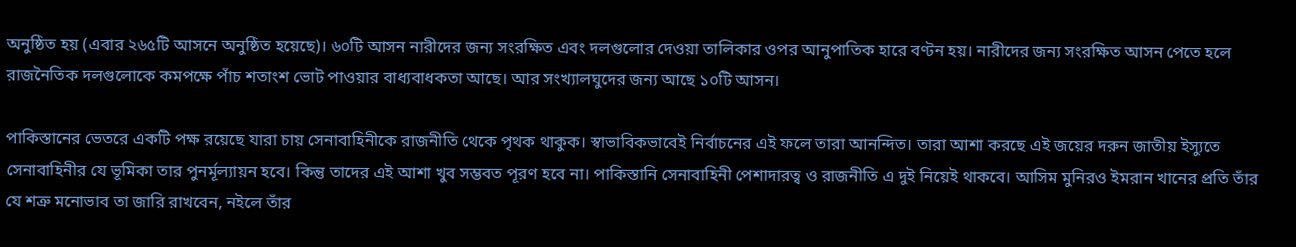অনুষ্ঠিত হয় (এবার ২৬৫টি আসনে অনুষ্ঠিত হয়েছে)। ৬০টি আসন নারীদের জন্য সংরক্ষিত এবং দলগুলোর দেওয়া তালিকার ওপর আনুপাতিক হারে বণ্টন হয়। নারীদের জন্য সংরক্ষিত আসন পেতে হলে রাজনৈতিক দলগুলোকে কমপক্ষে পাঁচ শতাংশ ভোট পাওয়ার বাধ্যবাধকতা আছে। আর সংখ্যালঘুদের জন্য আছে ১০টি আসন।

পাকিস্তানের ভেতরে একটি পক্ষ রয়েছে যারা চায় সেনাবাহিনীকে রাজনীতি থেকে পৃথক থাকুক। স্বাভাবিকভাবেই নির্বাচনের এই ফলে তারা আনন্দিত। তারা আশা করছে এই জয়ের দরুন জাতীয় ইস্যুতে সেনাবাহিনীর যে ভূমিকা তার পুনর্মূল্যায়ন হবে। কিন্তু তাদের এই আশা খুব সম্ভবত পূরণ হবে না। পাকিস্তানি সেনাবাহিনী পেশাদারত্ব ও রাজনীতি এ দুই নিয়েই থাকবে। আসিম মুনিরও ইমরান খানের প্রতি তাঁর যে শত্রু মনোভাব তা জারি রাখবেন, নইলে তাঁর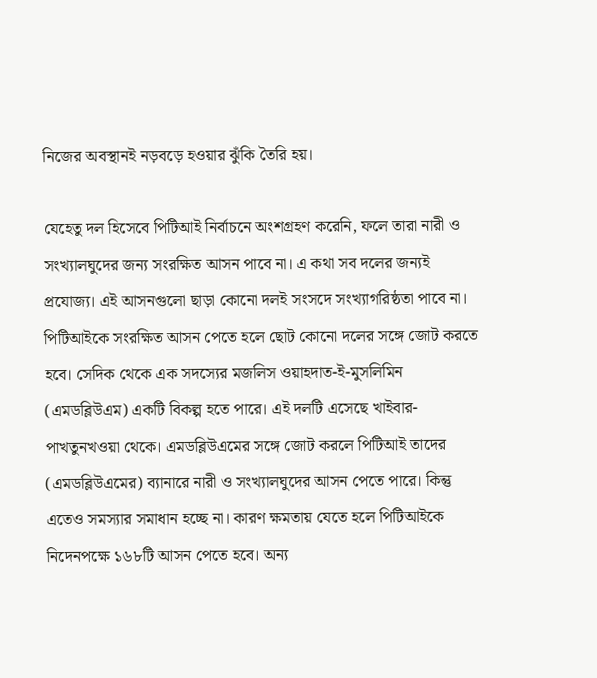নিজের অবস্থানই নড়বড়ে হওয়ার ঝুঁকি তৈরি হয়।

যেহেতু দল হিসেবে পিটিআই নির্বাচনে অংশগ্রহণ করেনি, ফলে তারা নারী ও সংখ্যালঘুদের জন্য সংরক্ষিত আসন পাবে না। এ কথা সব দলের জন্যই প্রযোজ্য। এই আসনগুলো ছাড়া কোনো দলই সংসদে সংখ্যাগরিষ্ঠতা পাবে না। পিটিআইকে সংরক্ষিত আসন পেতে হলে ছোট কোনো দলের সঙ্গে জোট করতে হবে। সেদিক থেকে এক সদস্যের মজলিস ওয়াহদাত-ই-মুসলিমিন (এমডব্লিউএম) একটি বিকল্প হতে পারে। এই দলটি এসেছে খাইবার-পাখতুনখওয়া থেকে। এমডব্লিউএমের সঙ্গে জোট করলে পিটিআই তাদের (এমডব্লিউএমের) ব্যানারে নারী ও সংখ্যালঘুদের আসন পেতে পারে। কিন্তু এতেও সমস্যার সমাধান হচ্ছে না। কারণ ক্ষমতায় যেতে হলে পিটিআইকে নিদেনপক্ষে ১৬৮টি আসন পেতে হবে। অন্য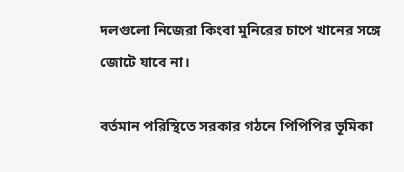দলগুলো নিজেরা কিংবা মুনিরের চাপে খানের সঙ্গে জোটে যাবে না।

বর্তমান পরিস্থিতে সরকার গঠনে পিপিপির ভূমিকা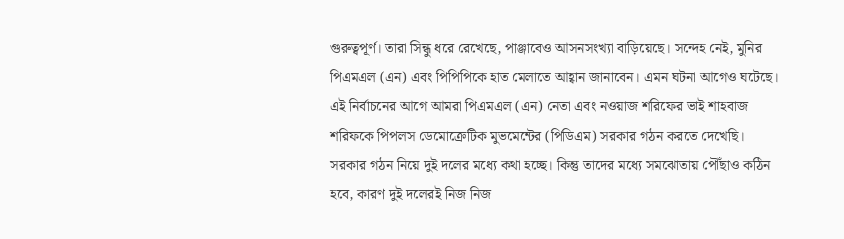গুরুত্বপূর্ণ। তারা সিন্ধু ধরে রেখেছে, পাঞ্জাবেও আসনসংখ্যা বাড়িয়েছে। সন্দেহ নেই, মুনির পিএমএল (এন) এবং পিপিপিকে হাত মেলাতে আহ্বান জানাবেন। এমন ঘটনা আগেও ঘটেছে। এই নির্বাচনের আগে আমরা পিএমএল (এন) নেতা এবং নওয়াজ শরিফের ভাই শাহবাজ শরিফকে পিপলস ডেমোক্রেটিক মুভমেন্টের (পিডিএম) সরকার গঠন করতে দেখেছি। সরকার গঠন নিয়ে দুই দলের মধ্যে কথা হচ্ছে। কিন্তু তাদের মধ্যে সমঝোতায় পৌঁছাও কঠিন হবে, কারণ দুই দলেরই নিজ নিজ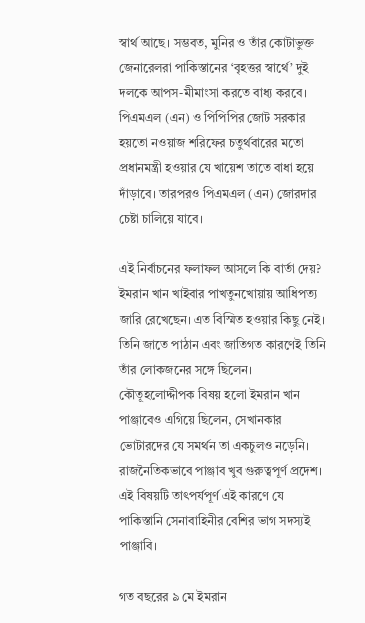স্বার্থ আছে। সম্ভবত, মুনির ও তাঁর কোটাভুক্ত জেনারেলরা পাকিস্তানের ‘বৃহত্তর স্বার্থে’ দুই দলকে আপস-মীমাংসা করতে বাধ্য করবে। পিএমএল (এন) ও পিপিপির জোট সরকার হয়তো নওয়াজ শরিফের চতুর্থবারের মতো প্রধানমন্ত্রী হওয়ার যে খায়েশ তাতে বাধা হয়ে দাঁড়াবে। তারপরও পিএমএল (এন) জোরদার চেষ্টা চালিয়ে যাবে।

এই নির্বাচনের ফলাফল আসলে কি বার্তা দেয়? ইমরান খান খাইবার পাখতুনখোয়ায় আধিপত্য জারি রেখেছেন। এত বিস্মিত হওয়ার কিছু নেই। তিনি জাতে পাঠান এবং জাতিগত কারণেই তিনি তাঁর লোকজনের সঙ্গে ছিলেন। কৌতূহলোদ্দীপক বিষয় হলো ইমরান খান পাঞ্জাবেও এগিয়ে ছিলেন, সেখানকার ভোটারদের যে সমর্থন তা একচুলও নড়েনি। রাজনৈতিকভাবে পাঞ্জাব খুব গুরুত্বপূর্ণ প্রদেশ। এই বিষয়টি তাৎপর্যপূর্ণ এই কারণে যে পাকিস্তানি সেনাবাহিনীর বেশির ভাগ সদস্যই পাঞ্জাবি।

গত বছরের ৯ মে ইমরান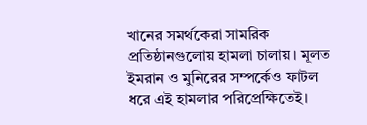খানের সমর্থকেরা সামরিক প্রতিষ্ঠানগুলোয় হামলা চালায়। মূলত ইমরান ও মুনিরের সম্পর্কেও ফাটল ধরে এই হামলার পরিপ্রেক্ষিতেই।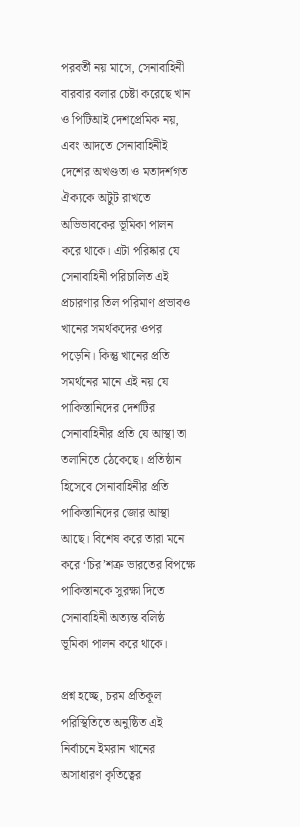পরবর্তী নয় মাসে, সেনাবাহিনী বারবার বলার চেষ্টা করেছে খান ও পিটিআই দেশপ্রেমিক নয়, এবং আদতে সেনাবাহিনীই দেশের অখণ্ডতা ও মতাদর্শগত ঐক্যকে অটুট রাখতে অভিভাবকের ভূমিকা পালন করে থাকে। এটা পরিষ্কার যে সেনাবাহিনী পরিচালিত এই প্রচারণার তিল পরিমাণ প্রভাবও খানের সমর্থকদের ওপর পড়েনি। কিন্তু খানের প্রতি সমর্থনের মানে এই নয় যে পাকিস্তানিদের দেশটির সেনাবাহিনীর প্রতি যে আস্থা তা তলানিতে ঠেকেছে। প্রতিষ্ঠান হিসেবে সেনাবাহিনীর প্রতি পাকিস্তানিদের জোর আস্থা আছে। বিশেষ করে তারা মনে করে ‘চির’শত্রু ভারতের বিপক্ষে পাকিস্তানকে সুরক্ষা দিতে সেনাবাহিনী অত্যন্ত বলিষ্ঠ ভূমিকা পালন করে থাকে।

প্রশ্ন হচ্ছে, চরম প্রতিকূল পরিস্থিতিতে অনুষ্ঠিত এই নির্বাচনে ইমরান খানের অসাধারণ কৃতিত্বের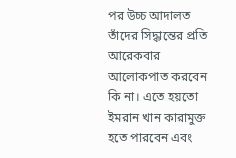পর উচ্চ আদালত তাঁদের সিদ্ধান্তের প্রতি আরেকবার আলোকপাত করবেন কি না। এতে হয়তো ইমরান খান কারামুক্ত হতে পারবেন এবং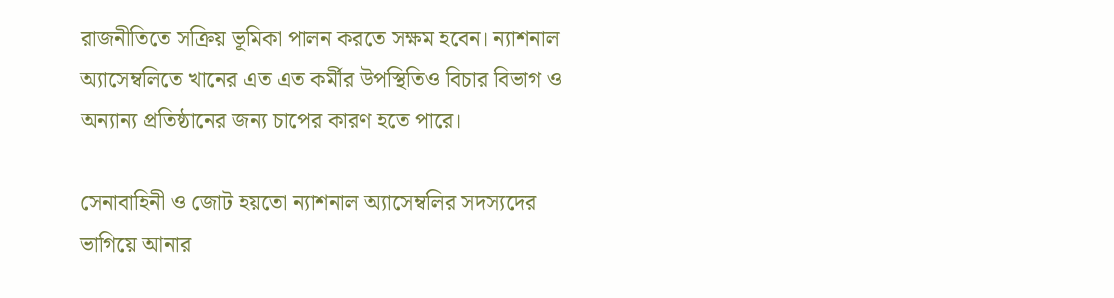রাজনীতিতে সক্রিয় ভূমিকা পালন করতে সক্ষম হবেন। ন্যাশনাল অ্যাসেম্বলিতে খানের এত এত কর্মীর উপস্থিতিও বিচার বিভাগ ও অন্যান্য প্রতিষ্ঠানের জন্য চাপের কারণ হতে পারে।

সেনাবাহিনী ও জোট হয়তো ন্যাশনাল অ্যাসেম্বলির সদস্যদের ভাগিয়ে আনার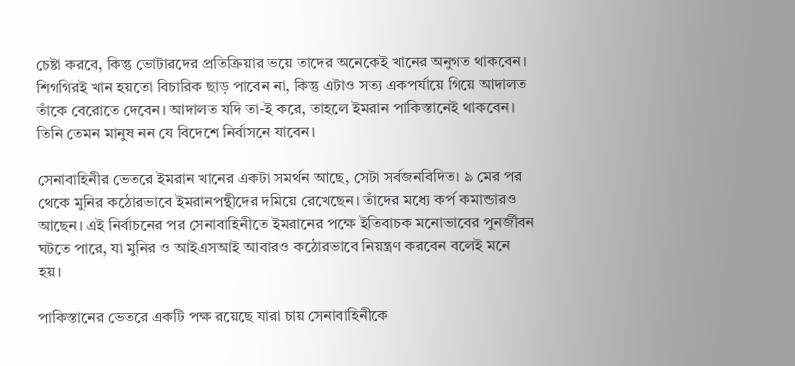চেষ্টা করবে, কিন্তু ভোটারদের প্রতিক্রিয়ার ভয়ে তাদের অনেকেই খানের অনুগত থাকবেন। শিগগিরই খান হয়তো বিচারিক ছাড় পাবেন না, কিন্তু এটাও সত্য একপর্যায়ে গিয়ে আদালত তাঁকে বেরোতে দেবেন। আদালত যদি তা-ই করে, তাহলে ইমরান পাকিস্তানেই থাকবেন। তিনি তেমন মানুষ নন যে বিদেশে নির্বাসনে যাবেন।

সেনাবাহিনীর ভেতরে ইমরান খানের একটা সমর্থন আছে, সেটা সর্বজনবিদিত। ৯ মের পর থেকে মুনির কঠোরভাবে ইমরানপন্থীদের দমিয়ে রেখেছেন। তাঁদের মধ্যে কর্প কমান্ডারও আছেন। এই নির্বাচনের পর সেনাবাহিনীতে ইমরানের পক্ষে ইতিবাচক মনোভাবের পুনর্জীবন ঘটতে পারে, যা মুনির ও আইএসআই আবারও কঠোরভাবে নিয়ন্ত্রণ করবেন বলেই মনে হয়।

পাকিস্তানের ভেতরে একটি পক্ষ রয়েছে যারা চায় সেনাবাহিনীকে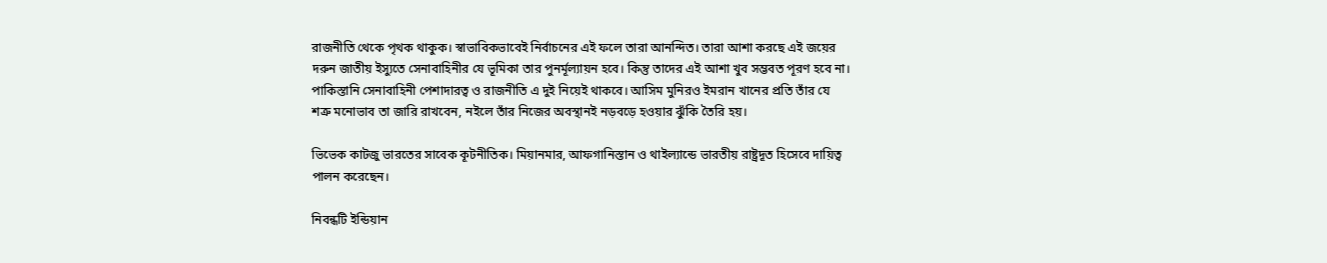রাজনীতি থেকে পৃথক থাকুক। স্বাভাবিকভাবেই নির্বাচনের এই ফলে তারা আনন্দিত। তারা আশা করছে এই জয়ের দরুন জাতীয় ইস্যুতে সেনাবাহিনীর যে ভূমিকা তার পুনর্মূল্যায়ন হবে। কিন্তু তাদের এই আশা খুব সম্ভবত পূরণ হবে না। পাকিস্তানি সেনাবাহিনী পেশাদারত্ব ও রাজনীতি এ দুই নিয়েই থাকবে। আসিম মুনিরও ইমরান খানের প্রতি তাঁর যে শত্রু মনোভাব তা জারি রাখবেন, নইলে তাঁর নিজের অবস্থানই নড়বড়ে হওয়ার ঝুঁকি তৈরি হয়।

ভিভেক কাটজু ভারতের সাবেক কূটনীতিক। মিয়ানমার, আফগানিস্তান ও থাইল্যান্ডে ভারতীয় রাষ্ট্রদূত হিসেবে দায়িত্ব পালন করেছেন।

নিবন্ধটি ইন্ডিয়ান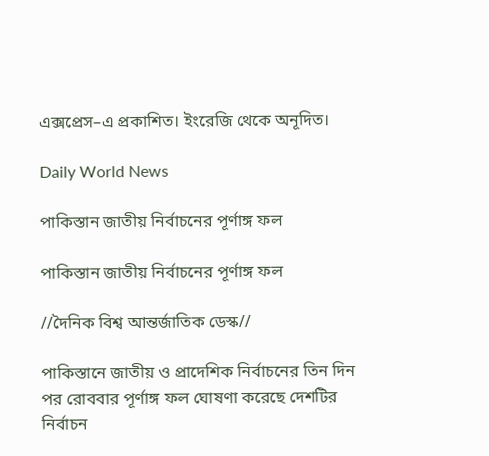এক্সপ্রেস–এ প্রকাশিত। ইংরেজি থেকে অনূদিত।

Daily World News

পাকিস্তান জাতীয় নির্বাচনের পূর্ণাঙ্গ ফল

পাকিস্তান জাতীয় নির্বাচনের পূর্ণাঙ্গ ফল

//দৈনিক বিশ্ব আন্তর্জাতিক ডেস্ক//

পাকিস্তানে জাতীয় ও প্রাদেশিক নির্বাচনের তিন দিন পর রোববার পূর্ণাঙ্গ ফল ঘোষণা করেছে দেশটির নির্বাচন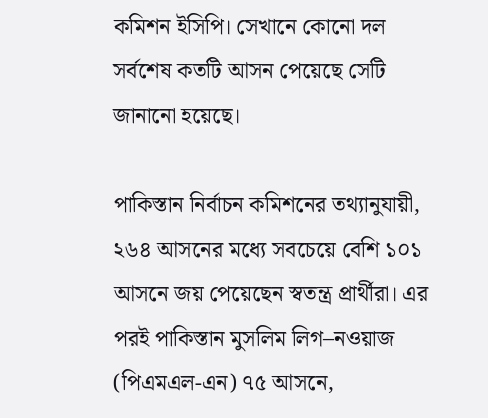কমিশন ইসিপি। সেখানে কোনো দল সর্বশেষ কতটি আসন পেয়েছে সেটি জানানো হয়েছে।

পাকিস্তান নির্বাচন কমিশনের তথ্যানুযায়ী, ২৬৪ আসনের মধ্যে সবচেয়ে বেশি ১০১ আসনে জয় পেয়েছেন স্বতন্ত্র প্রার্থীরা। এর পরই পাকিস্তান মুসলিম লিগ–নওয়াজ (পিএমএল-এন) ৭৫ আসনে,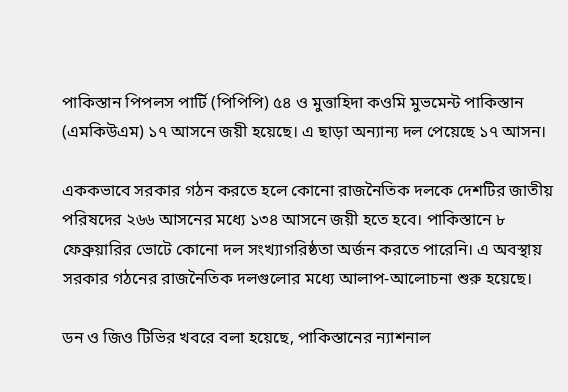পাকিস্তান পিপলস পার্টি (পিপিপি) ৫৪ ও মুত্তাহিদা কওমি মুভমেন্ট পাকিস্তান (এমকিউএম) ১৭ আসনে জয়ী হয়েছে। এ ছাড়া অন্যান্য দল পেয়েছে ১৭ আসন।

এককভাবে সরকার গঠন করতে হলে কোনো রাজনৈতিক দলকে দেশটির জাতীয় পরিষদের ২৬৬ আসনের মধ্যে ১৩৪ আসনে জয়ী হতে হবে। পাকিস্তানে ৮ ফেব্রুয়ারির ভোটে কোনো দল সংখ্যাগরিষ্ঠতা অর্জন করতে পারেনি। এ অবস্থায় সরকার গঠনের রাজনৈতিক দলগুলোর মধ্যে আলাপ-আলোচনা শুরু হয়েছে।

ডন ও জিও টিভির খবরে বলা হয়েছে, পাকিস্তানের ন্যাশনাল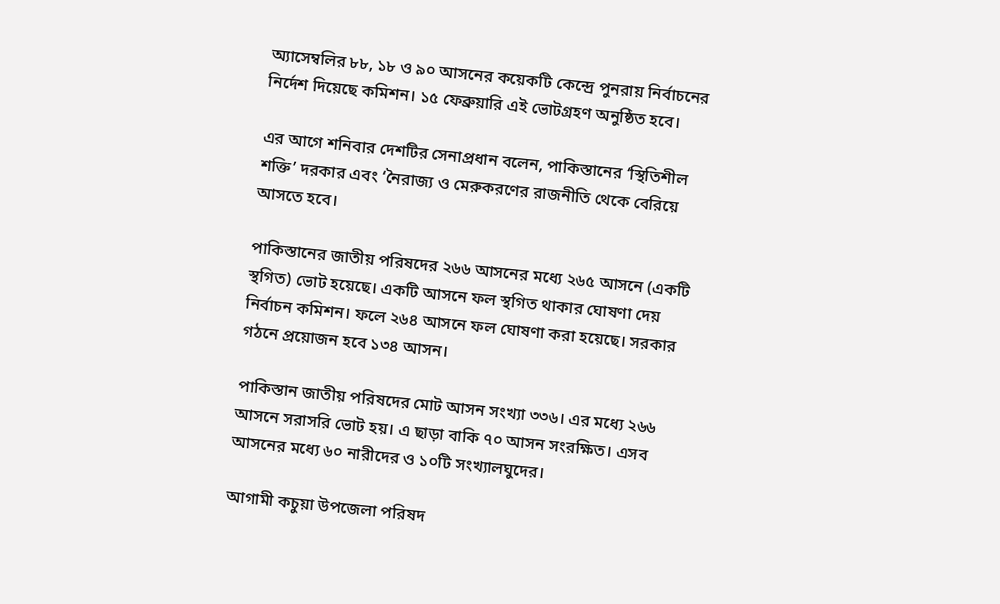অ্যাসেম্বলির ৮৮, ১৮ ও ৯০ আসনের কয়েকটি কেন্দ্রে পুনরায় নির্বাচনের নির্দেশ দিয়েছে কমিশন। ১৫ ফেব্রুয়ারি এই ভোটগ্রহণ অনুষ্ঠিত হবে।

এর আগে শনিবার দেশটির সেনাপ্রধান বলেন, পাকিস্তানের ‘স্থিতিশীল শক্তি’ দরকার এবং ‘নৈরাজ্য ও মেরুকরণের রাজনীতি থেকে বেরিয়ে আসতে হবে।

পাকিস্তানের জাতীয় পরিষদের ২৬৬ আসনের মধ্যে ২৬৫ আসনে (একটি স্থগিত) ভোট হয়েছে। একটি আসনে ফল স্থগিত থাকার ঘোষণা দেয় নির্বাচন কমিশন। ফলে ২৬৪ আসনে ফল ঘোষণা করা হয়েছে। সরকার গঠনে প্রয়োজন হবে ১৩৪ আসন।

পাকিস্তান জাতীয় পরিষদের মোট আসন সংখ্যা ৩৩৬। এর মধ্যে ২৬৬ আসনে সরাসরি ভোট হয়। এ ছাড়া বাকি ৭০ আসন সংরক্ষিত। এসব আসনের মধ্যে ৬০ নারীদের ও ১০টি সংখ্যালঘুদের।

আগামী কচুয়া উপজেলা পরিষদ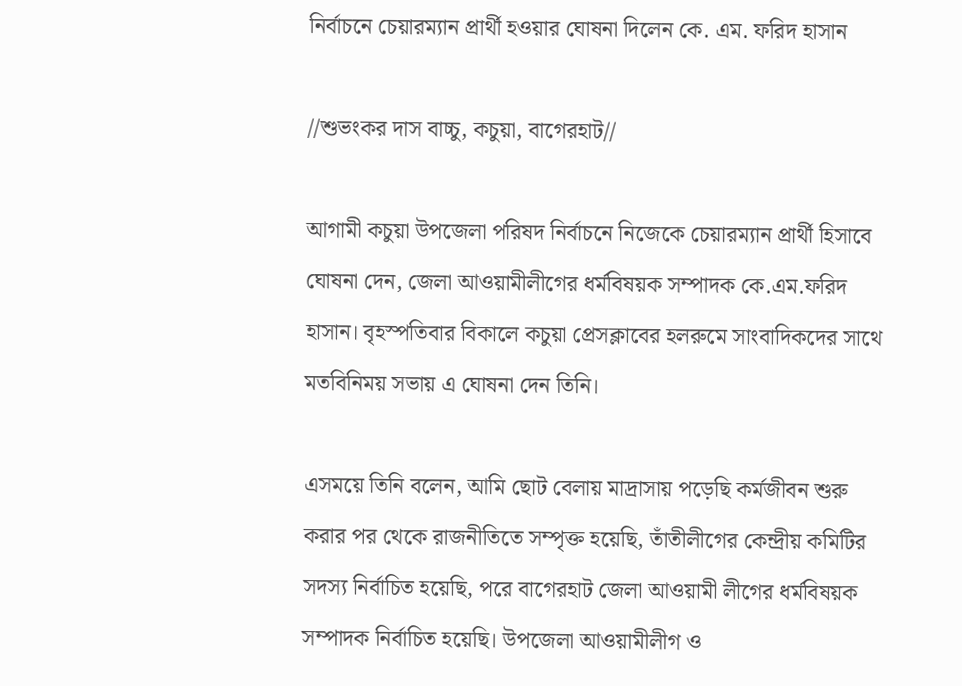নির্বাচনে চেয়ারম্যান প্রার্থী হওয়ার ঘোষনা দিলেন কে. এম. ফরিদ হাসান

//শুভংকর দাস বাচ্চু, কচুয়া, বাগেরহাট//

আগামী কচুয়া উপজেলা পরিষদ নির্বাচনে নিজেকে চেয়ারম্যান প্রার্থী হিসাবে ঘোষনা দেন, জেলা আওয়ামীলীগের ধর্মবিষয়ক সম্পাদক কে.এম.ফরিদ হাসান। বৃহস্পতিবার বিকালে কচুয়া প্রেসক্লাবের হলরুমে সাংবাদিকদের সাথে মতবিনিময় সভায় এ ঘোষনা দেন তিনি।

এসময়ে তিনি বলেন, আমি ছোট বেলায় মাদ্রাসায় পড়েছি কর্মজীবন শুরু করার পর থেকে রাজনীতিতে সম্পৃক্ত হয়েছি, তাঁতীলীগের কেন্দ্রীয় কমিটির সদস্য নির্বাচিত হয়েছি, পরে বাগেরহাট জেলা আওয়ামী লীগের ধর্মবিষয়ক সম্পাদক নির্বাচিত হয়েছি। উপজেলা আওয়ামীলীগ ও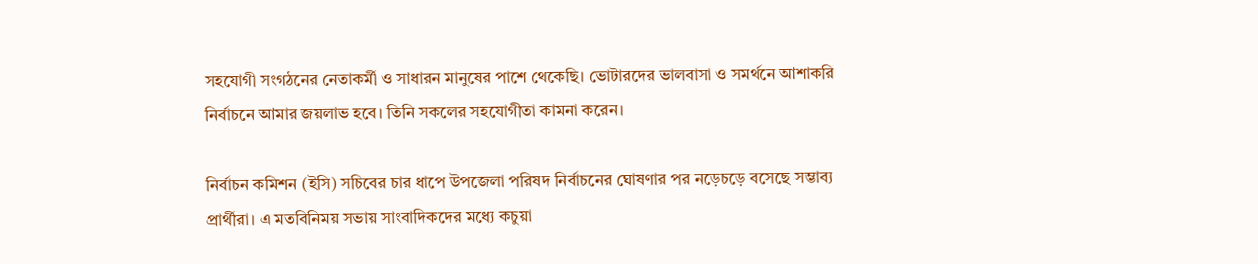সহযোগী সংগঠনের নেতাকর্মী ও সাধারন মানুষের পাশে থেকেছি। ভোটারদের ভালবাসা ও সমর্থনে আশাকরি নির্বাচনে আমার জয়লাভ হবে। তিনি সকলের সহযোগীতা কামনা করেন।

নির্বাচন কমিশন (ইসি) সচিবের চার ধাপে উপজেলা পরিষদ নির্বাচনের ঘোষণার পর নড়েচড়ে বসেছে সম্ভাব্য প্রার্থীরা। এ মতবিনিময় সভায় সাংবাদিকদের মধ্যে কচুয়া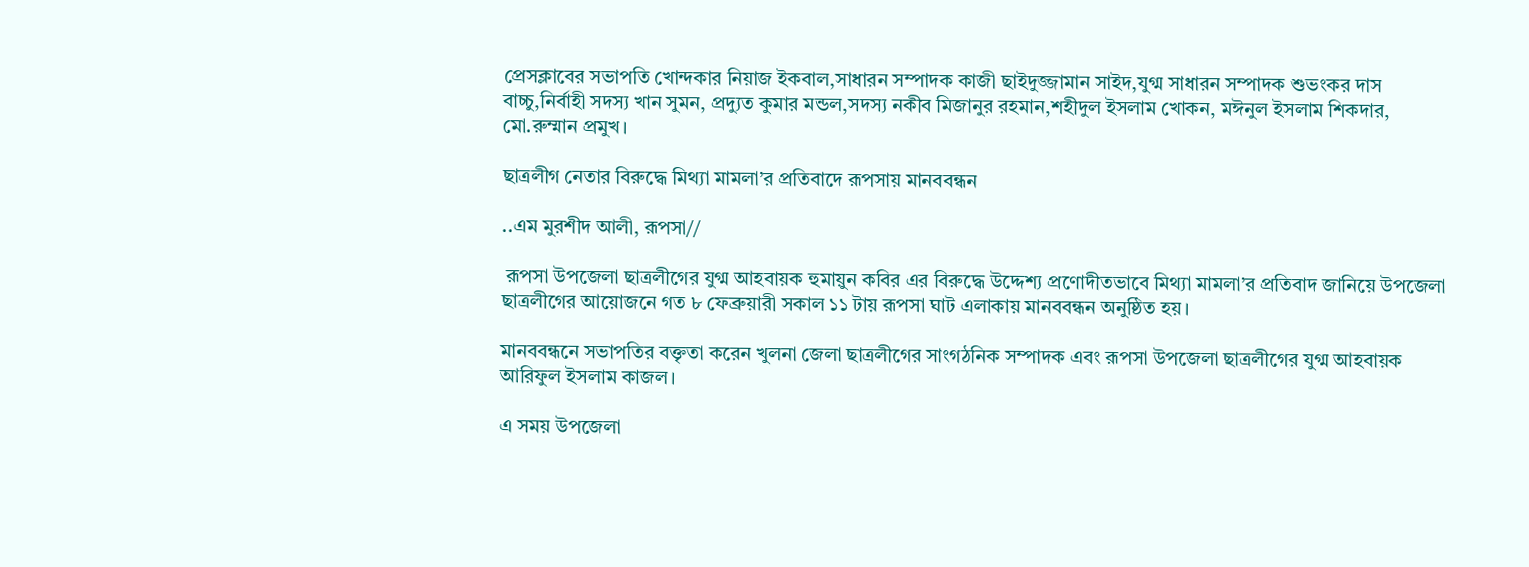প্রেসক্লাবের সভাপতি খোন্দকার নিয়াজ ইকবাল,সাধারন সম্পাদক কাজী ছাইদুজ্জামান সাইদ,যুগ্ম সাধারন সম্পাদক শুভংকর দাস বাচ্চু,নির্বাহী সদস্য খান সুমন, প্রদ্যুত কুমার মন্ডল,সদস্য নকীব মিজানুর রহমান,শহীদুল ইসলাম খোকন, মঈনুল ইসলাম শিকদার, মো.রুম্মান প্রমুখ।

ছাত্রলীগ নেতার বিরুদ্ধে মিথ্যা মামলা’র প্রতিবাদে রূপসায় মানববন্ধন

..এম মুরশীদ আলী, রূপসা//

 রূপসা উপজেলা ছাত্রলীগের যুগ্ম আহবায়ক হুমায়ুন কবির এর বিরুদ্ধে উদ্দেশ্য প্রণোদীতভাবে মিথ্যা মামলা’র প্রতিবাদ জানিয়ে উপজেলা ছাত্রলীগের আয়োজনে গত ৮ ফেব্রুয়ারী সকাল ১১ টায় রূপসা ঘাট এলাকায় মানববন্ধন অনুষ্ঠিত হয়।

মানববন্ধনে সভাপতির বক্তৃতা করেন খুলনা জেলা ছাত্রলীগের সাংগঠনিক সম্পাদক এবং রূপসা উপজেলা ছাত্রলীগের যুগ্ম আহবায়ক আরিফুল ইসলাম কাজল।

এ সময় উপজেলা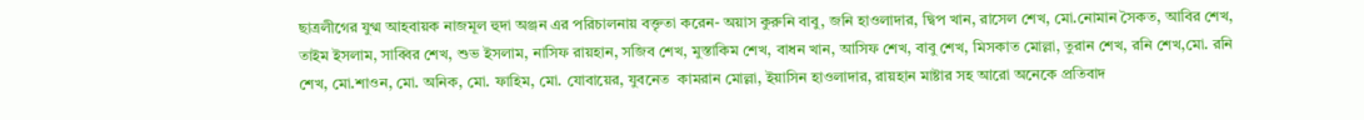ছাত্রলীগের যুগ্ম আহবায়ক নাজমূল হুদা অঞ্জন এর পরিচালনায় বক্তৃতা করেন- অয়াস কুরুনি বাবু, জনি হাওলাদার, দ্বিপ খান, রাসেল শেখ, মো.নোমান সৈকত, আবির শেখ, তাইম ইসলাম, সাব্বির শেখ, শুভ ইসলাম, নাসিফ রায়হান, সজিব শেখ, মুস্তাকিম শেখ, বাধন খান, আসিফ শেখ, বাবু শেখ, মিসকাত মোল্লা, তুরান শেখ, রনি শেখ,মো. রনি শেখ, মো.শাওন, মো. অনিক, মো. ফাহিম, মো. যোবায়ের, যুবনেত  কামরান মোল্লা, ইয়াসিন হাওলাদার, রায়হান মাষ্টার সহ আরো অনেকে প্রতিবাদ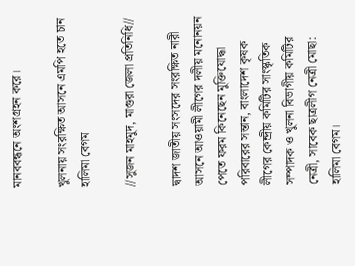মানববন্ধনে অংশগ্রহন করে।

খুলনায় সংরক্ষিত আসনে এমপি হতে চান হালিমা বেগম

//সুজন মাহমুদ, মাগুরা জেলা প্রতিনিধি//

দ্বাদশ জাতীয় সংসদের সংরক্ষিত নারী আসনে আওয়ামী লীগের দলীয় মনোনয়ন পেতে ফরম কিনেছেন মুক্তিযোদ্ধা পরিবারের সন্তান, বাংলাদেশ কৃষক লীগের কেন্দ্রীয় কমিটির সাংস্কৃতিক সম্পাদক ও খুলনা বিভাগীয় কমিটির নেত্রী, সাবেক ছাত্রলীগ নেত্রী মোছা: হালিমা বেগম।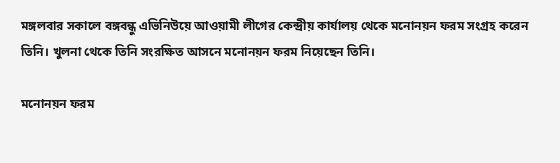মঙ্গলবার সকালে বঙ্গবন্ধু এভিনিউয়ে আওয়ামী লীগের কেন্দ্রীয় কার্যালয় থেকে মনোনয়ন ফরম সংগ্রহ করেন তিনি। খুলনা থেকে তিনি সংরক্ষিত আসনে মনোনয়ন ফরম নিয়েছেন তিনি।

মনোনয়ন ফরম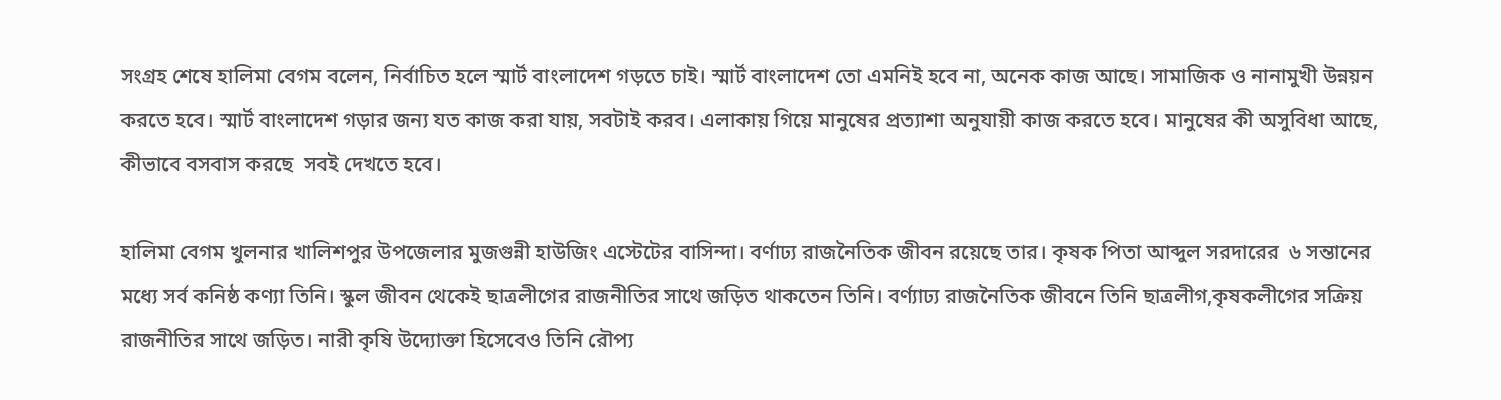সংগ্রহ শেষে হালিমা বেগম বলেন, নির্বাচিত হলে স্মার্ট বাংলাদেশ গড়তে চাই। স্মার্ট বাংলাদেশ তো এমনিই হবে না, অনেক কাজ আছে। সামাজিক ও নানামুখী উন্নয়ন করতে হবে। স্মার্ট বাংলাদেশ গড়ার জন্য যত কাজ করা যায়, সবটাই করব। এলাকায় গিয়ে মানুষের প্রত্যাশা অনুযায়ী কাজ করতে হবে। মানুষের কী অসুবিধা আছে, কীভাবে বসবাস করছে  সবই দেখতে হবে।

হালিমা বেগম খুলনার খালিশপুর উপজেলার মুজগুন্নী হাউজিং এস্টেটের বাসিন্দা। বর্ণাঢ্য রাজনৈতিক জীবন রয়েছে তার। কৃষক পিতা আব্দুল সরদারের  ৬ সন্তানের মধ্যে সর্ব কনিষ্ঠ কণ্যা তিনি। স্কুল জীবন থেকেই ছাত্রলীগের রাজনীতির সাথে জড়িত থাকতেন তিনি। বর্ণ্যাঢ্য রাজনৈতিক জীবনে তিনি ছাত্রলীগ,কৃষকলীগের সক্রিয় রাজনীতির সাথে জড়িত। নারী কৃষি উদ্যোক্তা হিসেবেও তিনি রৌপ্য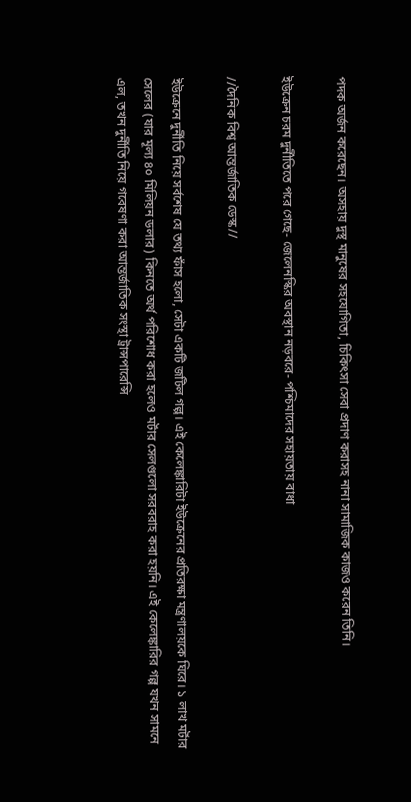পদক অর্জন করেছেন। অসহায় দুস্থ মানুষের সহযোগিতা, চিকিৎসা সেবা প্রদাণ করাসহ নানা সামাজিক কাজও করেন তিনি।

ইউক্রেন চরম দুর্নীতিতে পরে গেছে- জেলেনস্কির অবস্থান নড়বরে- পশ্চিমাদের সহায়তায় বাধা

//দৈনিক বিশ্ব আন্তর্জাতিক ডেস্ক//

ইউক্রেনে দুর্নীতি নিয়ে সর্বশেষ যে তথ্য ফাঁস হলো, সেটা একটি জটিল গল্প। এই কেলেঙ্কারিটা ইউক্রেনের প্রতিরক্ষা মন্ত্রণালয়কে ঘিরে। ১ লাখ মর্টার সেলের (যার মূল্য ৪০ মিলিয়ন ডলার) কিনতে অর্থ পরিশোধ করা হলেও মর্টার সেলগুলো সরবরাহ করা হয়নি। এই কেলেঙ্কারির গল্প যখন সামনে এল, তখন দুর্নীতি নিয়ে গবেষণা করা আন্তর্জাতিক সংস্থা ট্রান্সপারেন্সি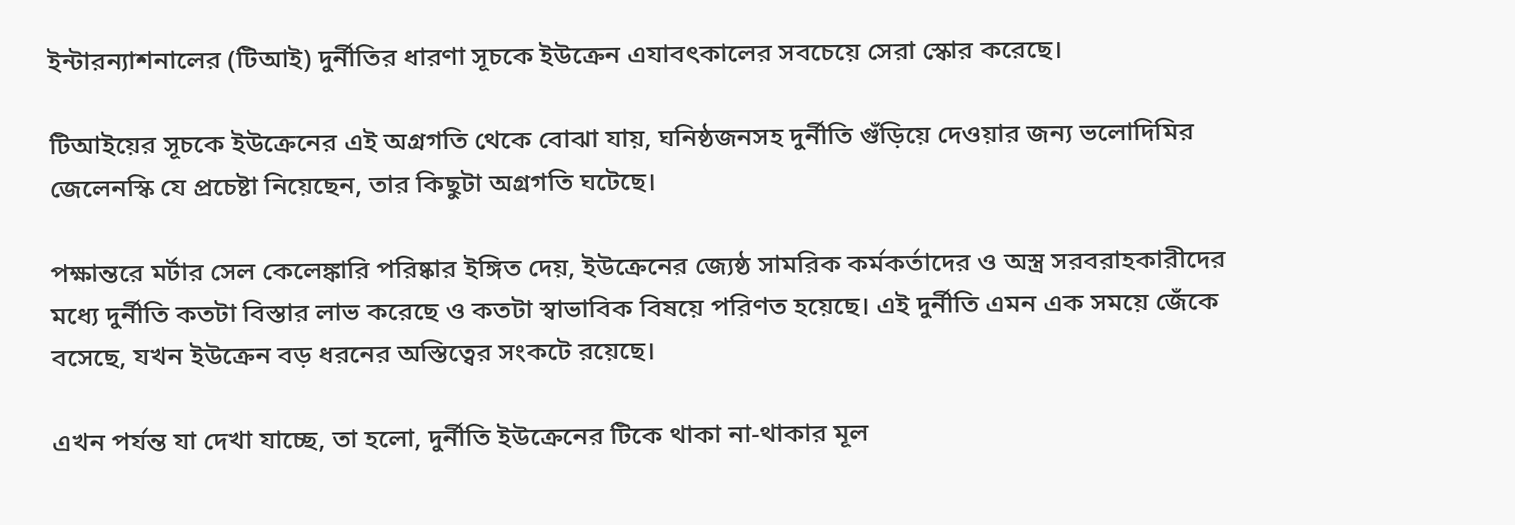ইন্টারন্যাশনালের (টিআই) দুর্নীতির ধারণা সূচকে ইউক্রেন এযাবৎকালের সবচেয়ে সেরা স্কোর করেছে।

টিআইয়ের সূচকে ইউক্রেনের এই অগ্রগতি থেকে বোঝা যায়, ঘনিষ্ঠজনসহ দুর্নীতি গুঁড়িয়ে দেওয়ার জন্য ভলোদিমির জেলেনস্কি যে প্রচেষ্টা নিয়েছেন, তার কিছুটা অগ্রগতি ঘটেছে।

পক্ষান্তরে মর্টার সেল কেলেঙ্কারি পরিষ্কার ইঙ্গিত দেয়, ইউক্রেনের জ্যেষ্ঠ সামরিক কর্মকর্তাদের ও অস্ত্র সরবরাহকারীদের মধ্যে দুর্নীতি কতটা বিস্তার লাভ করেছে ও কতটা স্বাভাবিক বিষয়ে পরিণত হয়েছে। এই দুর্নীতি এমন এক সময়ে জেঁকে বসেছে, যখন ইউক্রেন বড় ধরনের অস্তিত্বের সংকটে রয়েছে।

এখন পর্যন্ত যা দেখা যাচ্ছে, তা হলো, দুর্নীতি ইউক্রেনের টিকে থাকা না-থাকার মূল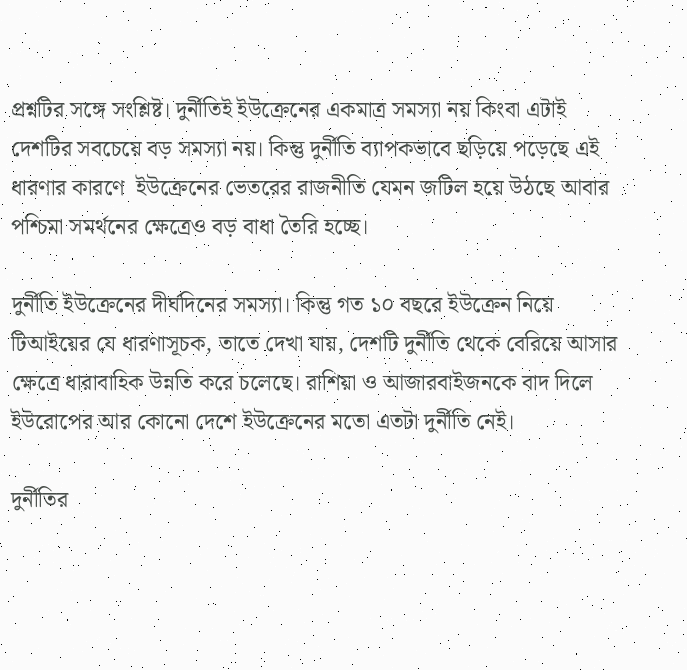প্রশ্নটির সঙ্গে সংশ্লিষ্ট। দুর্নীতিই ইউক্রেনের একমাত্র সমস্যা নয় কিংবা এটাই দেশটির সবচেয়ে বড় সমস্যা নয়। কিন্তু দুর্নীতি ব্যাপকভাবে ছড়িয়ে পড়েছে এই ধারণার কারণে  ইউক্রেনের ভেতরের রাজনীতি যেমন জটিল হয়ে উঠছে আবার পশ্চিমা সমর্থনের ক্ষেত্রেও বড় বাধা তৈরি হচ্ছে।

দুর্নীতি ইউক্রেনের দীর্ঘদিনের সমস্যা। কিন্তু গত ১০ বছরে ইউক্রেন নিয়ে টিআইয়ের যে ধারণাসূচক, তাতে দেখা যায়, দেশটি দুর্নীতি থেকে বেরিয়ে আসার ক্ষেত্রে ধারাবাহিক উন্নতি করে চলেছে। রাশিয়া ও আজারবাইজনকে বাদ দিলে ইউরোপের আর কোনো দেশে ইউক্রেনের মতো এতটা দুর্নীতি নেই।

দুর্নীতির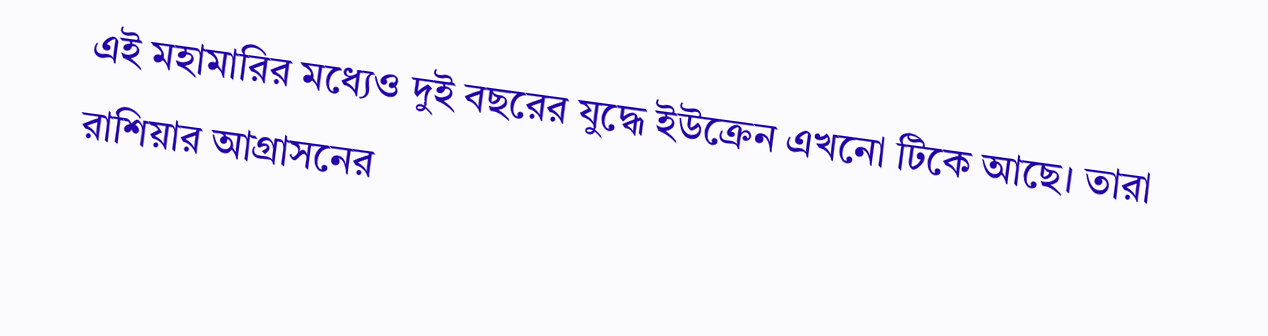এই মহামারির মধ্যেও দুই বছরের যুদ্ধে ইউক্রেন এখনো টিকে আছে। তারা রাশিয়ার আগ্রাসনের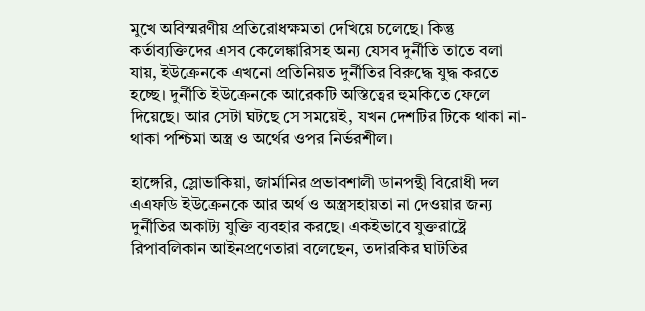মুখে অবিস্মরণীয় প্রতিরোধক্ষমতা দেখিয়ে চলেছে। কিন্তু কর্তাব্যক্তিদের এসব কেলেঙ্কারিসহ অন্য যেসব দুর্নীতি তাতে বলা যায়, ইউক্রেনকে এখনো প্রতিনিয়ত দুর্নীতির বিরুদ্ধে যুদ্ধ করতে হচ্ছে। দুর্নীতি ইউক্রেনকে আরেকটি অস্তিত্বের হুমকিতে ফেলে দিয়েছে। আর সেটা ঘটছে সে সময়েই, যখন দেশটির টিকে থাকা না-থাকা পশ্চিমা অস্ত্র ও অর্থের ওপর নির্ভরশীল।

হাঙ্গেরি, স্লোভাকিয়া, জার্মানির প্রভাবশালী ডানপন্থী বিরোধী দল এএফডি ইউক্রেনকে আর অর্থ ও অস্ত্রসহায়তা না দেওয়ার জন্য দুর্নীতির অকাট্য যুক্তি ব্যবহার করছে। একইভাবে যুক্তরাষ্ট্রে রিপাবলিকান আইনপ্রণেতারা বলেছেন, তদারকির ঘাটতির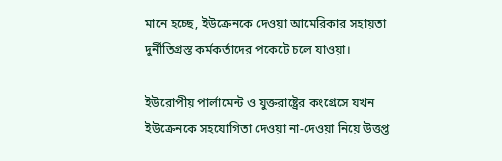মানে হচ্ছে, ইউক্রেনকে দেওয়া আমেরিকার সহায়তা দুর্নীতিগ্রস্ত কর্মকর্তাদের পকেটে চলে যাওয়া।

ইউরোপীয় পার্লামেন্ট ও যুক্তরাষ্ট্রের কংগ্রেসে যখন ইউক্রেনকে সহযোগিতা দেওয়া না-দেওয়া নিয়ে উত্তপ্ত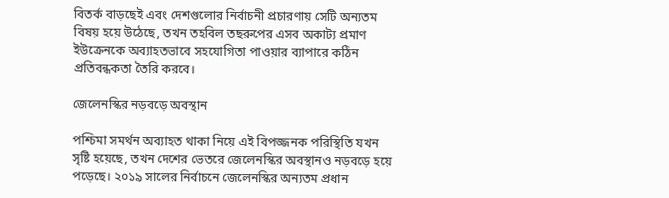বিতর্ক বাড়ছেই এবং দেশগুলোর নির্বাচনী প্রচারণায় সেটি অন্যতম বিষয় হয়ে উঠেছে, তখন তহবিল তছরুপের এসব অকাট্য প্রমাণ ইউক্রেনকে অব্যাহতভাবে সহযোগিতা পাওয়ার ব্যাপারে কঠিন প্রতিবন্ধকতা তৈরি করবে।

জেলেনস্কির নড়বড়ে অবস্থান

পশ্চিমা সমর্থন অব্যাহত থাকা নিয়ে এই বিপজ্জনক পরিস্থিতি যখন সৃষ্টি হয়েছে, তখন দেশের ভেতরে জেলেনস্কির অবস্থানও নড়বড়ে হয়ে পড়েছে। ২০১৯ সালের নির্বাচনে জেলেনস্কির অন্যতম প্রধান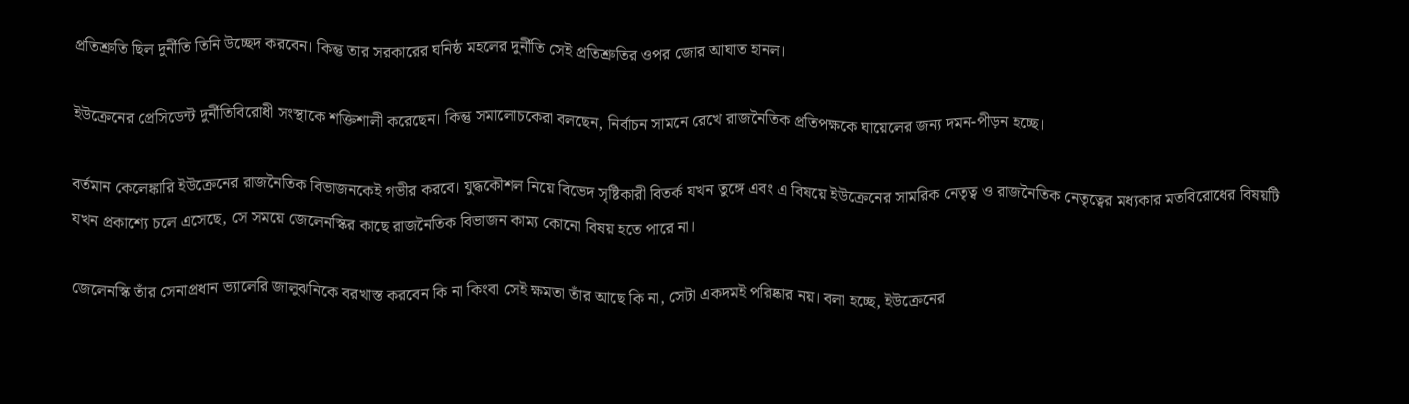প্রতিশ্রুতি ছিল দুর্নীতি তিনি উচ্ছেদ করবেন। কিন্তু তার সরকারের ঘনিষ্ঠ মহলের দুর্নীতি সেই প্রতিশ্রুতির ওপর জোর আঘাত হানল।

ইউক্রেনের প্রেসিডেন্ট দুর্নীতিবিরোধী সংস্থাকে শক্তিশালী করেছেন। কিন্তু সমালোচকেরা বলছেন, নির্বাচন সামনে রেখে রাজনৈতিক প্রতিপক্ষকে ঘায়েলের জন্য দমন-পীড়ন হচ্ছে।

বর্তমান কেলেঙ্কারি ইউক্রেনের রাজনৈতিক বিভাজনকেই গভীর করবে। যুদ্ধকৌশল নিয়ে বিভেদ সৃষ্টিকারী বিতর্ক যখন তুঙ্গে এবং এ বিষয়ে ইউক্রেনের সামরিক নেতৃত্ব ও রাজনৈতিক নেতৃত্বের মধ্যকার মতবিরোধের বিষয়টি যখন প্রকাশ্যে চলে এসেছে, সে সময়ে জেলেনস্কির কাছে রাজনৈতিক বিভাজন কাম্য কোনো বিষয় হতে পারে না।

জেলেনস্কি তাঁর সেনাপ্রধান ভ্যালেরি জালুঝনিকে বরখাস্ত করবেন কি না কিংবা সেই ক্ষমতা তাঁর আছে কি না, সেটা একদমই পরিষ্কার নয়। বলা হচ্ছে, ইউক্রেনের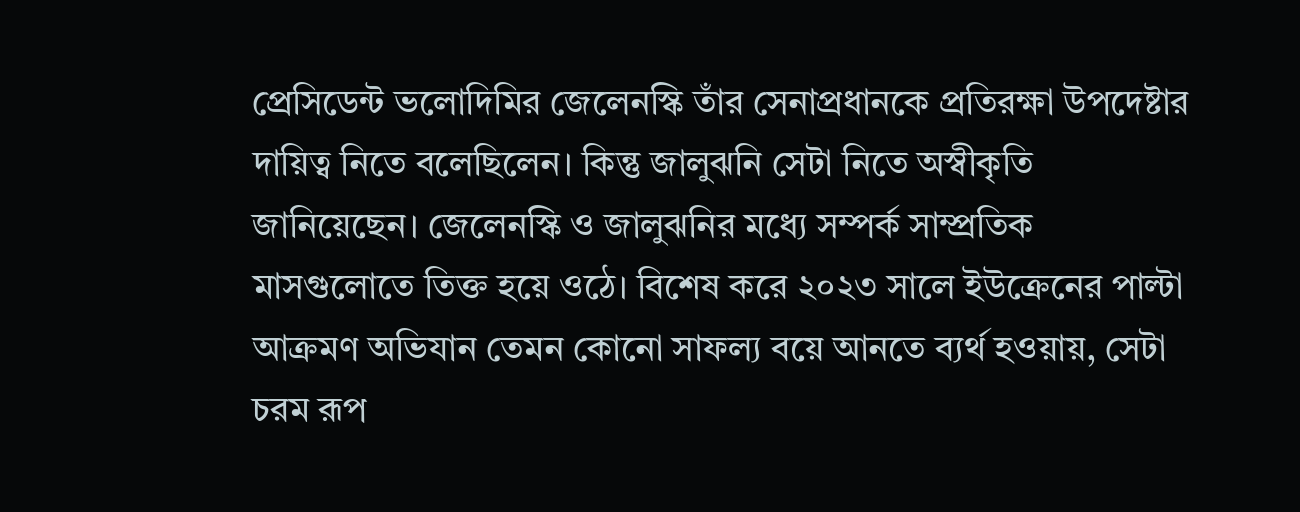প্রেসিডেন্ট ভলোদিমির জেলেনস্কি তাঁর সেনাপ্রধানকে প্রতিরক্ষা উপদেষ্টার দায়িত্ব নিতে বলেছিলেন। কিন্তু জালুঝনি সেটা নিতে অস্বীকৃতি জানিয়েছেন। জেলেনস্কি ও জালুঝনির মধ্যে সম্পর্ক সাম্প্রতিক মাসগুলোতে তিক্ত হয়ে ওঠে। বিশেষ করে ২০২৩ সালে ইউক্রেনের পাল্টা আক্রমণ অভিযান তেমন কোনো সাফল্য বয়ে আনতে ব্যর্থ হওয়ায়, সেটা চরম রূপ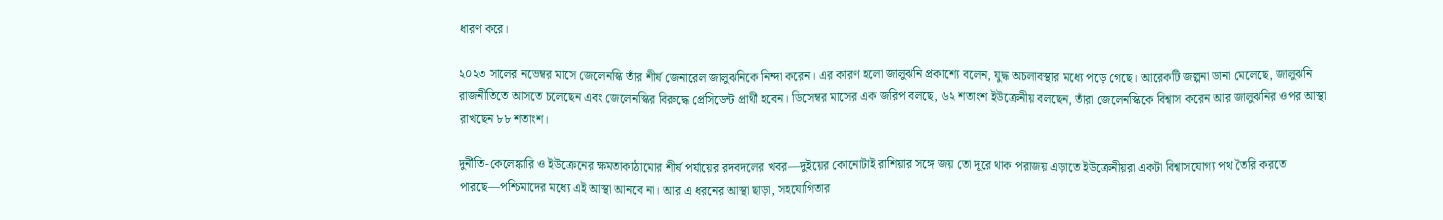ধারণ করে।

২০২৩ সালের নভেম্বর মাসে জেলেনস্কি তাঁর শীর্ষ জেনারেল জালুঝনিকে নিন্দা করেন। এর কারণ হলো জালুঝনি প্রকাশ্যে বলেন, যুদ্ধ অচলাবস্থার মধ্যে পড়ে গেছে। আরেকটি জল্পনা ডানা মেলেছে, জালুঝনি রাজনীতিতে আসতে চলেছেন এবং জেলেনস্কির বিরুদ্ধে প্রেসিডেন্ট প্রার্থী হবেন। ডিসেম্বর মাসের এক জরিপ বলছে, ৬২ শতাংশ ইউক্রেনীয় বলছেন, তাঁরা জেলেনস্কিকে বিশ্বাস করেন আর জালুঝনির ওপর আস্থা রাখছেন ৮৮ শতাংশ।

দুর্নীতি-কেলেঙ্কারি ও ইউক্রেনের ক্ষমতাকাঠামোর শীর্ষ পর্যায়ের রদবদলের খবর—দুইয়ের কোনোটাই রাশিয়ার সঙ্গে জয় তো দূরে থাক পরাজয় এড়াতে ইউক্রেনীয়রা একটা বিশ্বাসযোগ্য পথ তৈরি করতে পারছে—পশ্চিমাদের মধ্যে এই আস্থা আনবে না। আর এ ধরনের আস্থা ছাড়া, সহযোগিতার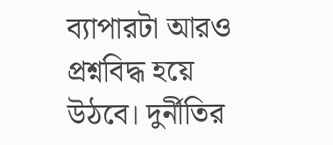ব্যাপারটা আরও প্রশ্নবিদ্ধ হয়ে উঠবে। দুর্নীতির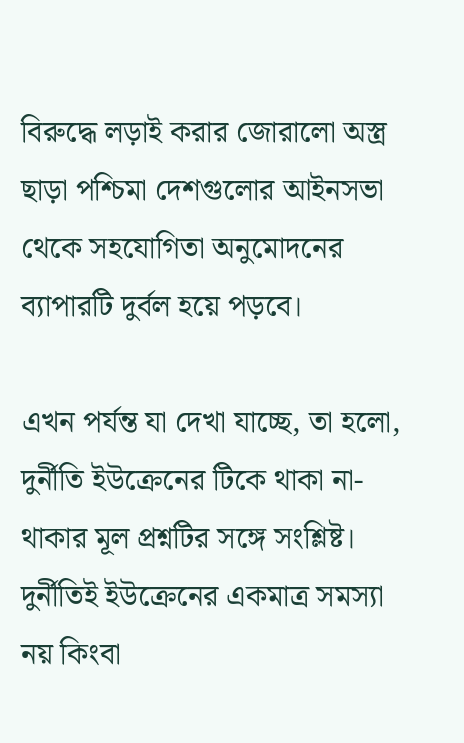বিরুদ্ধে লড়াই করার জোরালো অস্ত্র ছাড়া পশ্চিমা দেশগুলোর আইনসভা থেকে সহযোগিতা অনুমোদনের ব্যাপারটি দুর্বল হয়ে পড়বে।

এখন পর্যন্ত যা দেখা যাচ্ছে, তা হলো, দুর্নীতি ইউক্রেনের টিকে থাকা না-থাকার মূল প্রশ্নটির সঙ্গে সংশ্লিষ্ট। দুর্নীতিই ইউক্রেনের একমাত্র সমস্যা নয় কিংবা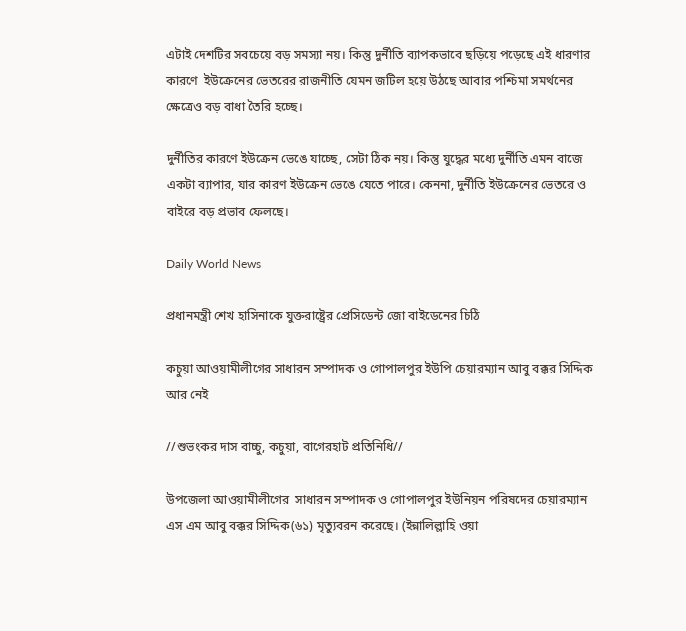এটাই দেশটির সবচেয়ে বড় সমস্যা নয়। কিন্তু দুর্নীতি ব্যাপকভাবে ছড়িয়ে পড়েছে এই ধারণার কারণে  ইউক্রেনের ভেতরের রাজনীতি যেমন জটিল হয়ে উঠছে আবার পশ্চিমা সমর্থনের ক্ষেত্রেও বড় বাধা তৈরি হচ্ছে।

দুর্নীতির কারণে ইউক্রেন ভেঙে যাচ্ছে, সেটা ঠিক নয়। কিন্তু যুদ্ধের মধ্যে দুর্নীতি এমন বাজে একটা ব্যাপার, যার কারণ ইউক্রেন ভেঙে যেতে পারে। কেননা, দুর্নীতি ইউক্রেনের ভেতরে ও বাইরে বড় প্রভাব ফেলছে।

Daily World News

প্রধানমন্ত্রী শেখ হাসিনাকে যুক্তরাষ্ট্রের প্রেসিডেন্ট জো বাইডেনের চিঠি

কচুয়া আওয়ামীলীগের সাধারন সম্পাদক ও গোপালপুর ইউপি চেয়ারম্যান আবু বক্কর সিদ্দিক আর নেই

//শুভংকর দাস বাচ্চু, কচুয়া, বাগেরহাট প্রতিনিধি//

উপজেলা আওয়ামীলীগের  সাধারন সম্পাদক ও গোপালপুর ইউনিয়ন পরিষদের চেয়ারম্যান  এস এম আবু বক্কর সিদ্দিক(৬১) মৃত্যুবরন করেছে। (ইন্নালিল্লাহি ওয়া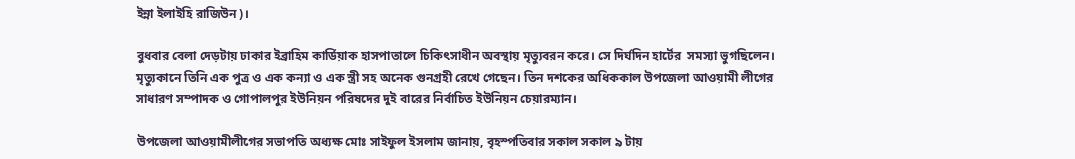ইন্না ইলাইহি রাজিউন)।

বুধবার বেলা দেড়টায় ঢাকার ইব্রাহিম কার্ডিয়াক হাসপাতালে চিকিৎসাধীন অবস্থায় মৃত্যুবরন করে। সে দির্ঘদিন হার্টের  সমস্যা ভুগছিলেন। মৃত্যুকানে তিনি এক পুত্র ও এক কন্যা ও এক স্ত্রী সহ অনেক গুনগ্রহী রেখে গেছেন। তিন দশকের অধিককাল উপজেলা আওয়ামী লীগের সাধারণ সম্পাদক ও গোপালপুর ইউনিয়ন পরিষদের দুই বারের নির্বাচিত ইউনিয়ন চেয়ারম্যান।

উপজেলা আওয়ামীলীগের সভাপতি অধ্যক্ষ মোঃ সাইফুল ইসলাম জানায়, বৃহস্পতিবার সকাল সকাল ৯ টায়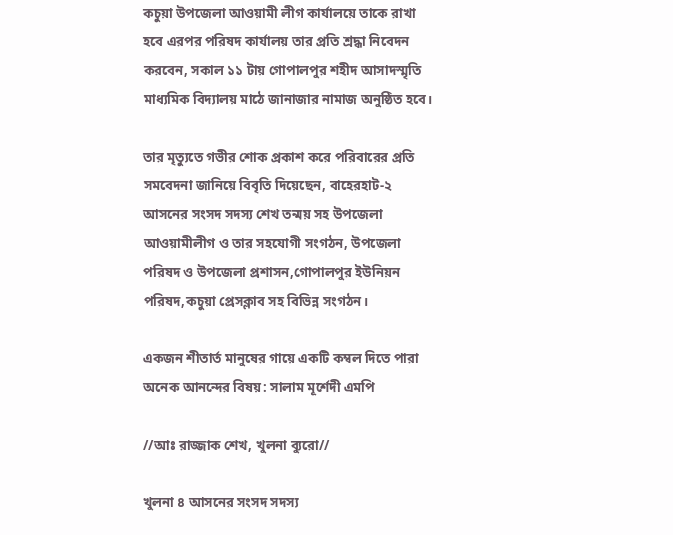কচুয়া উপজেলা আওয়ামী লীগ কার্যালয়ে তাকে রাখা হবে এরপর পরিষদ কার্যালয় তার প্রতি শ্রদ্ধা নিবেদন করবেন, সকাল ১১ টায় গোপালপুর শহীদ আসাদস্মৃতি মাধ্যমিক বিদ্যালয় মাঠে জানাজার নামাজ অনুষ্ঠিত হবে।

তার মৃত্যুতে গভীর শোক প্রকাশ করে পরিবারের প্রতি সমবেদনা জানিয়ে বিবৃতি দিয়েছেন, বাহেরহাট-২ আসনের সংসদ সদস্য শেখ তন্ময় সহ উপজেলা আওয়ামীলীগ ও তার সহযোগী সংগঠন, উপজেলা পরিষদ ও উপজেলা প্রশাসন,গোপালপুর ইউনিয়ন পরিষদ,কচুয়া প্রেসক্লাব সহ বিভিন্ন সংগঠন।

একজন শীতার্ত মানুষের গায়ে একটি কম্বল দিতে পারা অনেক আনন্দের বিষয়: সালাম মূর্শেদী এমপি

//আঃ রাজ্জাক শেখ, খুলনা ব্যুরো//

খুলনা ৪ আসনের সংসদ সদস্য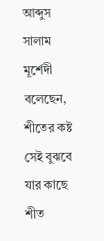আব্দুস সালাম মূর্শেদী  বলেছেন, শীতের কষ্ট সেই বুঝবে যার কাছে শীত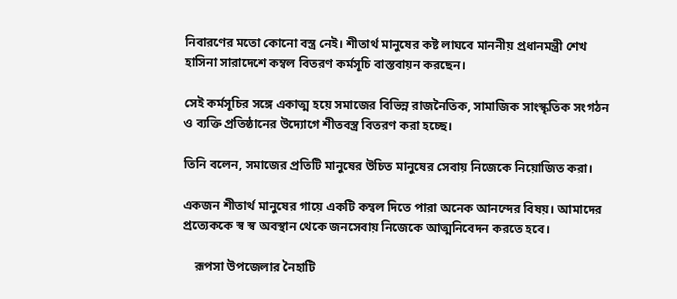নিবারণের মতো কোনো বস্ত্র নেই। শীতার্থ মানুষের কষ্ট লাঘবে মাননীয় প্রধানমন্ত্রী শেখ হাসিনা সারাদেশে কম্বল বিতরণ কর্মসূচি বাস্তবায়ন করছেন।

সেই কর্মসূচির সঙ্গে একাত্ম হয়ে সমাজের বিভিন্ন রাজনৈতিক, সামাজিক সাংস্কৃতিক সংগঠন ও ব্যক্তি প্রতিষ্ঠানের উদ্যোগে শীতবস্ত্র বিতরণ করা হচ্ছে।

তিনি বলেন, সমাজের প্রতিটি মানুষের উচিত মানুষের সেবায় নিজেকে নিয়োজিত করা।

একজন শীতার্থ মানুষের গায়ে একটি কম্বল দিতে পারা অনেক আনন্দের বিষয়। আমাদের প্রত্যেককে স্ব স্ব অবস্থান থেকে জনসেবায় নিজেকে আত্মনিবেদন করতে হবে।

    রূপসা উপজেলার নৈহাটি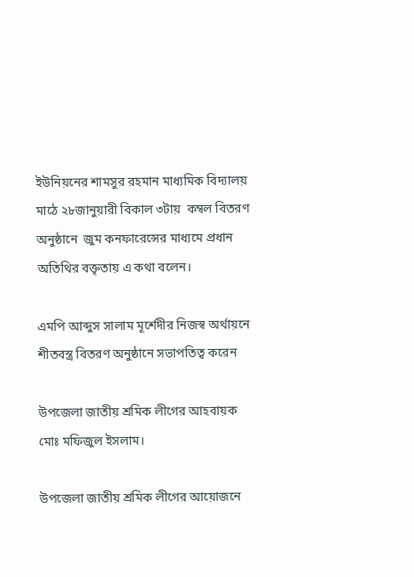ইউনিয়নের শামসুর রহমান মাধ্যমিক বিদ্যালয় মাঠে ২৮জানুয়ারী বিকাল ৩টায়  কম্বল বিতরণ অনুষ্ঠানে  জুম কনফারেন্সের মাধ্যমে প্রধান অতিথির বক্তৃতায় এ কথা বলেন।

এমপি আব্দুস সালাম মূর্শেদীর নিজস্ব অর্থায়নে শীতবস্ত্র বিতরণ অনুষ্ঠানে সভাপতিত্ব করেন

উপজেলা জাতীয় শ্রমিক লীগের আহবায়ক মোঃ মফিজুল ইসলাম।

উপজেলা জাতীয় শ্রমিক লীগের আয়োজনে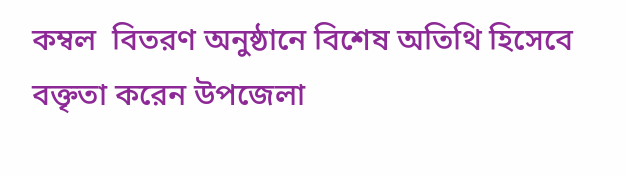কম্বল  বিতরণ অনুষ্ঠানে বিশেষ অতিথি হিসেবে বক্তৃতা করেন উপজেলা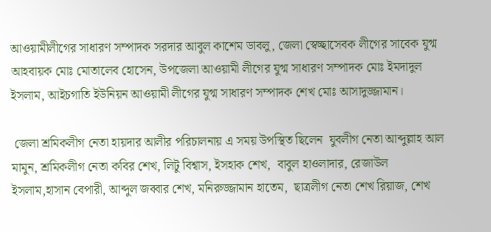আওয়ামীলীগের সাধারণ সম্পাদক সরদার আবুল কাশেম ডাবলু, জেলা স্বেচ্ছাসেবক লীগের সাবেক যুগ্ম আহবায়ক মোঃ মোতালেব হোসেন, উপজেলা আওয়ামী লীগের যুগ্ম সাধারণ সম্পাদক মোঃ ইমদাদুল ইসলাম, আইচগাতি ইউনিয়ন আওয়ামী লীগের যুগ্ম সাধারণ সম্পাদক শেখ মোঃ আসাদুজ্জামান।

 জেলা শ্রমিকলীগ নেতা হায়দার আলীর পরিচালনায় এ সময় উপস্থিত ছিলেন  যুবলীগ নেতা আব্দুল্লাহ আল মামুন, শ্রমিকলীগ নেতা কবির শেখ, লিটু বিশ্বাস, ইসহাক শেখ,  বাবুল হাওলাদার, রেজাউল ইসলাম,হাসান বেপারী, আব্দুল জব্বার শেখ, মনিরুজ্জামান হাতেম,  ছাত্রলীগ নেতা শেখ রিয়াজ, শেখ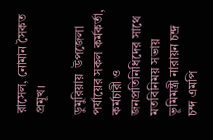রাসেল, নোমান সৈকত প্রমূখ।

ডুমুরিয়ায়  উপজেলা পর্যায়ের সকল কর্মকর্তা, কর্মচারী ও জনপ্রতিনিধিদের সাথে মতবিনিময় সভায় ভূমিমন্ত্রী নারায়ন চন্দ্র চন্দ এমপি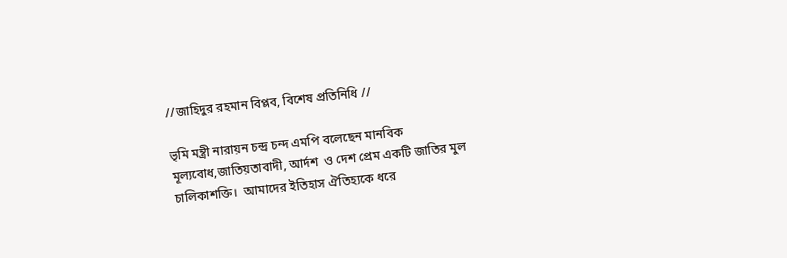//জাহিদুর রহমান বিপ্লব, বিশেষ প্রতিনিধি //

ভৃমি মন্ত্রী নারায়ন চন্দ্র চন্দ এমপি বলেছেন মানবিক মূল‍্যবোধ,জাতিয়তাবাদী, আর্দশ  ও দেশ প্রেম একটি জাতির মুল চালিকাশক্তি।  আমাদের ইতিহাস ঐতিহ্যকে ধরে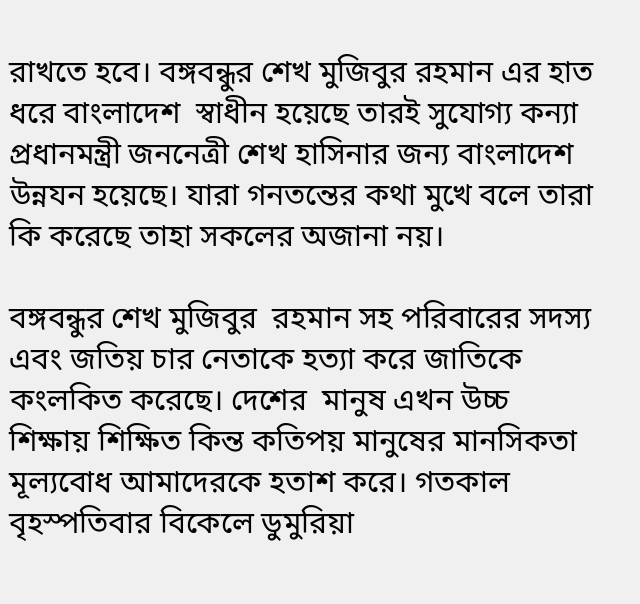রাখতে হবে। বঙ্গবন্ধুর শেখ মুজিবুর রহমান এর হাত ধরে বাংলাদেশ  স্বাধীন হয়েছে তারই সুযোগ‍্য কন‍্যা প্রধানমন্ত্রী জননেত্রী শেখ হাসিনার জন‍্য বাংলাদেশ উন্নযন হয়েছে। যারা গনতন্তের কথা মুখে বলে তারা কি করেছে তাহা সকলের অজানা নয়।

বঙ্গবন্ধুর শেখ মুজিবুর  রহমান সহ পরিবারের সদস‍্য এবং জতিয় চার নেতাকে হত‍্যা করে জাতিকে কংলকিত করেছে। দেশের  মানুষ এখন উচ্চ শিক্ষায় শিক্ষিত কিন্ত কতিপয় মানুষের মানসিকতা  মূল‍্যবোধ আমাদেরকে হতাশ করে। গতকাল বৃহস্পতিবার বিকেলে ডুমুরিয়া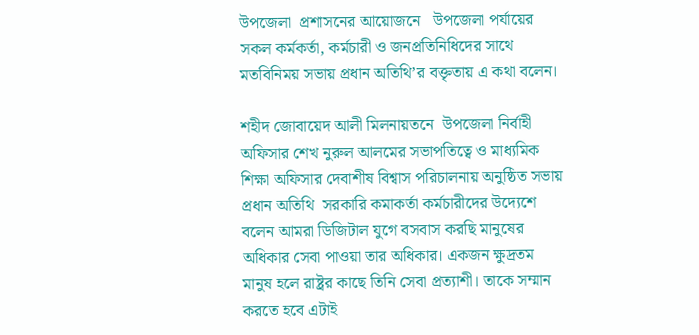উপজেলা  প্রশাসনের আয়োজনে   উপজেলা পর্যায়ের সকল কর্মকর্তা, কর্মচারী ও জনপ্রতিনিধিদের সাথে মতবিনিময় সভায় প্রধান অতিথি’র বক্তৃতায় এ কথা বলেন।

শহীদ জোবায়েদ আলী মিলনায়তনে  উপজেলা নির্বাহী অফিসার শেখ নুরুল আলমের সভাপতিত্বে ও মাধ্যমিক শিক্ষা অফিসার দেবাশীষ বিশ্বাস পরিচালনায় অনুষ্ঠিত সভায়  প্রধান অতিথি  সরকারি কমাকর্তা কর্মচারীদের উদ‍্যেশে বলেন আমরা ডিজিটাল যুগে বসবাস করছি মানুষের অধিকার সেবা পাওয়া তার অধিকার। একজন ক্ষুদ্রতম মানুষ হলে রাষ্ট্রর কাছে তিনি সেবা প্রত‍্যাশী। তাকে সম্মান করতে হবে এটাই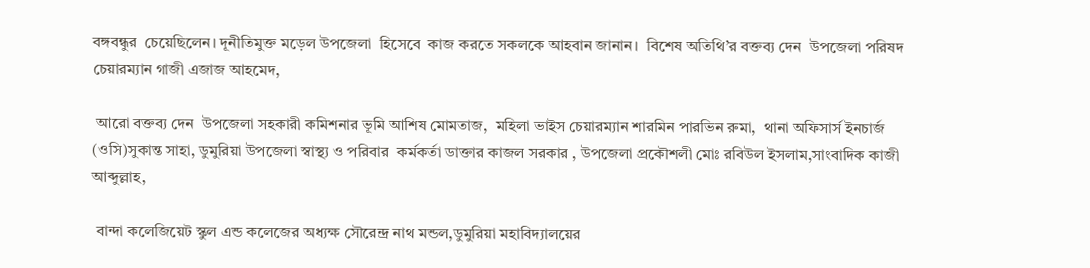বঙ্গবন্ধুর  চেয়েছিলেন। দূনীতিমুক্ত মড়েল উপজেলা  হিসেবে  কাজ করতে সকলকে আহবান জানান।  বিশেষ অতিথি’র বক্তব্য দেন  উপজেলা পরিষদ চেয়ারম্যান গাজী এজাজ আহমেদ,

 আরো বক্তব্য দেন  উপজেলা সহকারী কমিশনার ভূমি আশিষ মোমতাজ,  মহিলা ভাইস চেয়ারম্যান শারমিন পারভিন রুমা,  থানা অফিসার্স ইনচার্জ (ওসি)সুকান্ত সাহা, ডুমুরিয়া উপজেলা স্বাস্থ্য ও পরিবার  কর্মকর্তা ডাক্তার কাজল সরকার , উপজেলা প্রকৌশলী মোঃ রবিউল ইসলাম,সাংবাদিক কাজী আব্দুল্লাহ,

 বান্দা কলেজিয়েট স্কুল এন্ড কলেজের অধ‍্যক্ষ সৌরেন্দ্র নাথ মন্ডল,ডুমুরিয়া মহাবিদ্যালয়ের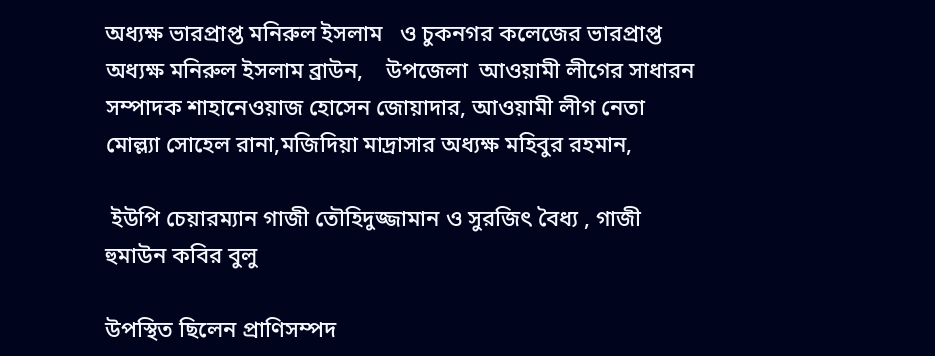অধ্যক্ষ ভারপ্রাপ্ত মনিরুল ইসলাম   ও চুকনগর কলেজের ভারপ্রাপ্ত অধ‍্যক্ষ মনিরুল ইসলাম ব্রাউন,    উপজেলা  আওয়ামী লীগের সাধারন সম্পাদক শাহানেওয়াজ হোসেন জোয়াদার, আওয়ামী লীগ নেতা মোল্ল‍্যা সোহেল রানা,মজিদিয়া মাদ্রাসার অধ্যক্ষ মহিবুর রহমান,

 ইউপি চেয়ারম‍্যান গাজী তৌহিদুজ্জামান ও সুরজিৎ বৈধ‍্য , গাজী হুমাউন কবির বুলু

উপস্থিত ছিলেন প্রাণিসম্পদ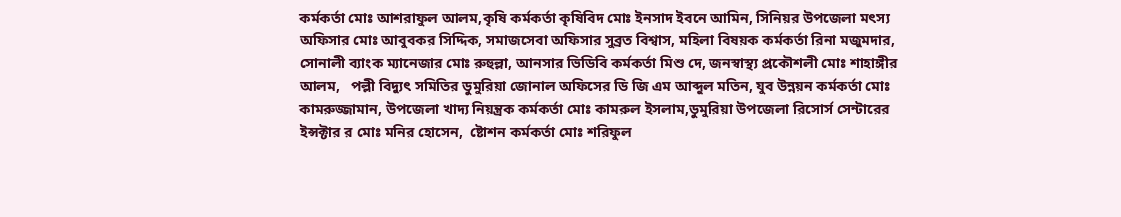কর্মকর্তা মোঃ আশরাফুল আলম,কৃষি কর্মকর্তা কৃষিবিদ মোঃ ইনসাদ ইবনে আমিন, সিনিয়র উপজেলা মৎস্য অফিসার মোঃ আবুবকর সিদ্দিক, সমাজসেবা অফিসার সুব্রত বিশ্বাস, মহিলা বিষয়ক কর্মকর্তা রিনা মজুমদার, সোনালী ব্যাংক ম্যানেজার মোঃ রুহুল্লা, আনসার ভিডিবি কর্মকর্তা মিশু দে, জনস্বাস্থ্য প্রকৌশলী মোঃ শাহাঙ্গীর আলম,   পল্লী বিদ্যুৎ সমিতির ডুমুরিয়া জোনাল অফিসের ডি জি এম আব্দুল মতিন, যুব উন্নয়ন কর্মকর্তা মোঃ কামরুজ্জামান, উপজেলা খাদ্য নিয়ন্ত্রক কর্মকর্তা মোঃ কামরুল ইসলাম,ডুমুরিয়া উপজেলা রিসোর্স সেন্টারের ইন্সক্টার র মোঃ মনির হোসেন,  ষ্টোশন কর্মকর্তা মোঃ শরিফুল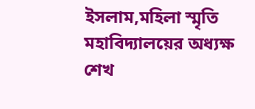ইসলাম,মহিলা স্মৃতি মহাবিদ্যালয়ের অধ্যক্ষ শেখ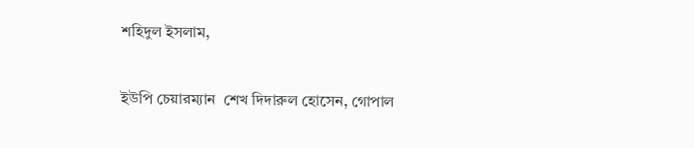শহিদুল ইসলাম,

ইউপি চেয়ারম‍্যান  শেখ দিদারুল হোসেন, গোপাল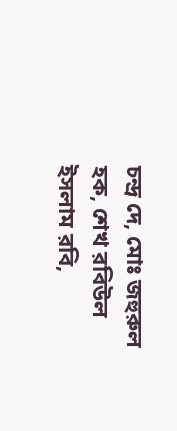চন্দ্র দে, মোঃ জহুরুল হক, শেখ রবিউল ইসলাম রবি,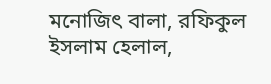মনোজিৎ বালা, রফিকুল ইসলাম হেলাল,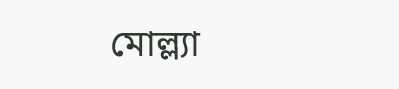মোল্ল‍্যা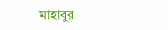মাহাবুর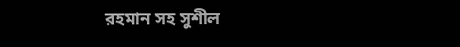রহমান সহ সুশীল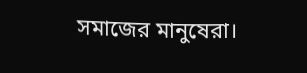সমাজের মানুষেরা।